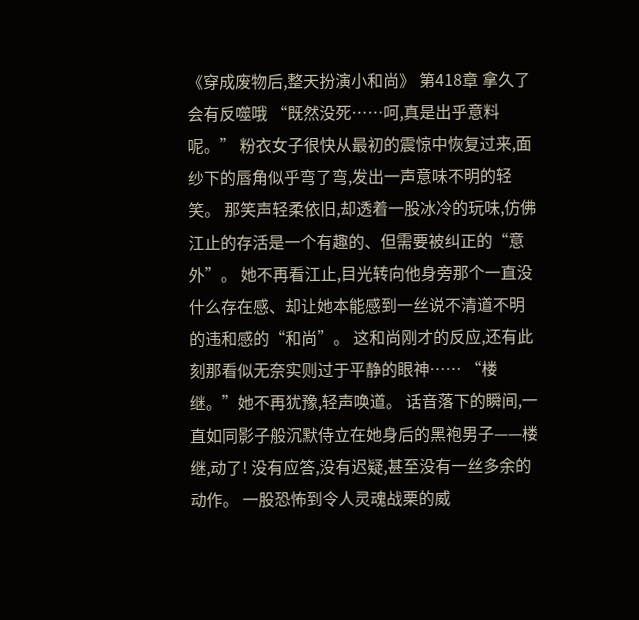《穿成废物后,整天扮演小和尚》 第418章 拿久了会有反噬哦 “既然没死……呵,真是出乎意料呢。” 粉衣女子很快从最初的震惊中恢复过来,面纱下的唇角似乎弯了弯,发出一声意味不明的轻笑。 那笑声轻柔依旧,却透着一股冰冷的玩味,仿佛江止的存活是一个有趣的、但需要被纠正的“意外”。 她不再看江止,目光转向他身旁那个一直没什么存在感、却让她本能感到一丝说不清道不明的违和感的“和尚”。 这和尚刚才的反应,还有此刻那看似无奈实则过于平静的眼神…… “楼继。”她不再犹豫,轻声唤道。 话音落下的瞬间,一直如同影子般沉默侍立在她身后的黑袍男子——楼继,动了! 没有应答,没有迟疑,甚至没有一丝多余的动作。 一股恐怖到令人灵魂战栗的威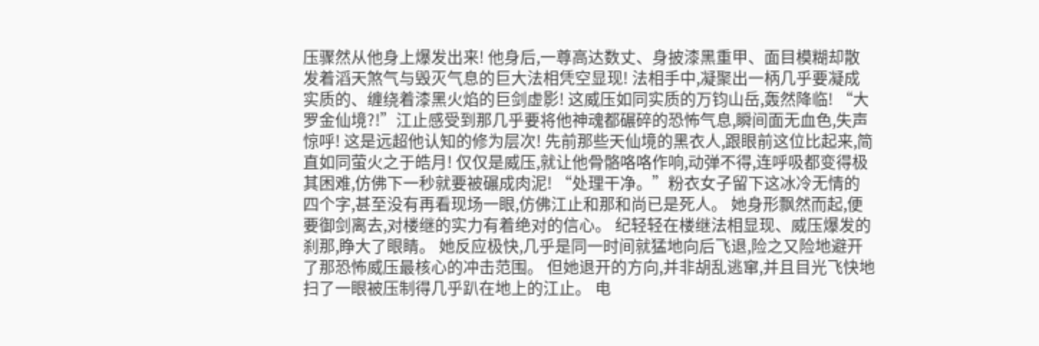压骤然从他身上爆发出来! 他身后,一尊高达数丈、身披漆黑重甲、面目模糊却散发着滔天煞气与毁灭气息的巨大法相凭空显现! 法相手中,凝聚出一柄几乎要凝成实质的、缠绕着漆黑火焰的巨剑虚影! 这威压如同实质的万钧山岳,轰然降临! “大罗金仙境?!”江止感受到那几乎要将他神魂都碾碎的恐怖气息,瞬间面无血色,失声惊呼! 这是远超他认知的修为层次! 先前那些天仙境的黑衣人,跟眼前这位比起来,简直如同萤火之于皓月! 仅仅是威压,就让他骨骼咯咯作响,动弹不得,连呼吸都变得极其困难,仿佛下一秒就要被碾成肉泥! “处理干净。”粉衣女子留下这冰冷无情的四个字,甚至没有再看现场一眼,仿佛江止和那和尚已是死人。 她身形飘然而起,便要御剑离去,对楼继的实力有着绝对的信心。 纪轻轻在楼继法相显现、威压爆发的刹那,睁大了眼睛。 她反应极快,几乎是同一时间就猛地向后飞退,险之又险地避开了那恐怖威压最核心的冲击范围。 但她退开的方向,并非胡乱逃窜,并且目光飞快地扫了一眼被压制得几乎趴在地上的江止。 电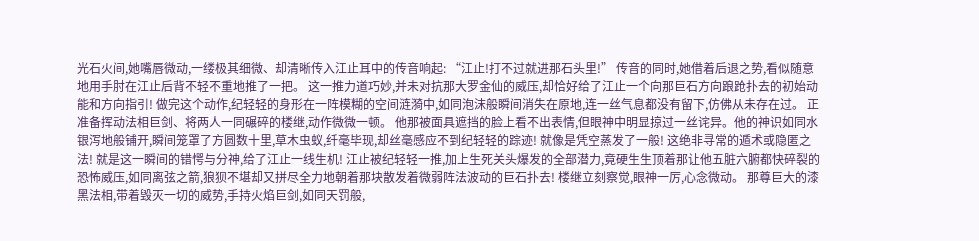光石火间,她嘴唇微动,一缕极其细微、却清晰传入江止耳中的传音响起: “江止!打不过就进那石头里!” 传音的同时,她借着后退之势,看似随意地用手肘在江止后背不轻不重地推了一把。 这一推力道巧妙,并未对抗那大罗金仙的威压,却恰好给了江止一个向那巨石方向踉跄扑去的初始动能和方向指引! 做完这个动作,纪轻轻的身形在一阵模糊的空间涟漪中,如同泡沫般瞬间消失在原地,连一丝气息都没有留下,仿佛从未存在过。 正准备挥动法相巨剑、将两人一同碾碎的楼继,动作微微一顿。 他那被面具遮挡的脸上看不出表情,但眼神中明显掠过一丝诧异。他的神识如同水银泻地般铺开,瞬间笼罩了方圆数十里,草木虫蚁,纤毫毕现,却丝毫感应不到纪轻轻的踪迹! 就像是凭空蒸发了一般! 这绝非寻常的遁术或隐匿之法! 就是这一瞬间的错愕与分神,给了江止一线生机! 江止被纪轻轻一推,加上生死关头爆发的全部潜力,竟硬生生顶着那让他五脏六腑都快碎裂的恐怖威压,如同离弦之箭,狼狈不堪却又拼尽全力地朝着那块散发着微弱阵法波动的巨石扑去! 楼继立刻察觉,眼神一厉,心念微动。 那尊巨大的漆黑法相,带着毁灭一切的威势,手持火焰巨剑,如同天罚般,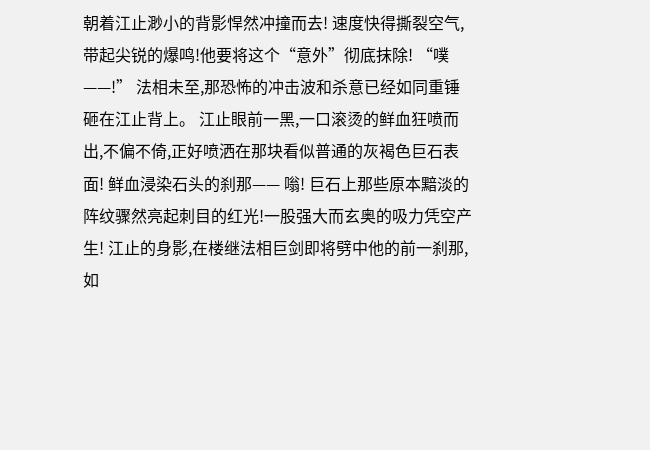朝着江止渺小的背影悍然冲撞而去! 速度快得撕裂空气,带起尖锐的爆鸣!他要将这个“意外”彻底抹除! “噗——!” 法相未至,那恐怖的冲击波和杀意已经如同重锤砸在江止背上。 江止眼前一黑,一口滚烫的鲜血狂喷而出,不偏不倚,正好喷洒在那块看似普通的灰褐色巨石表面! 鲜血浸染石头的刹那—— 嗡! 巨石上那些原本黯淡的阵纹骤然亮起刺目的红光!一股强大而玄奥的吸力凭空产生! 江止的身影,在楼继法相巨剑即将劈中他的前一刹那,如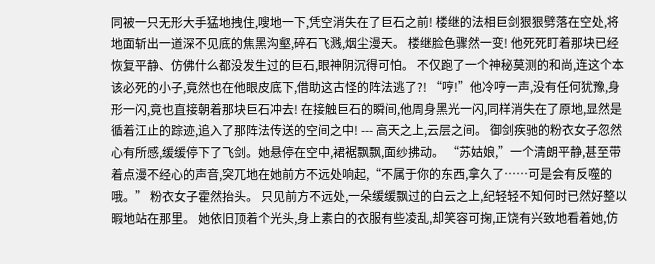同被一只无形大手猛地拽住,嗖地一下,凭空消失在了巨石之前! 楼继的法相巨剑狠狠劈落在空处,将地面斩出一道深不见底的焦黑沟壑,碎石飞溅,烟尘漫天。 楼继脸色骤然一变! 他死死盯着那块已经恢复平静、仿佛什么都没发生过的巨石,眼神阴沉得可怕。 不仅跑了一个神秘莫测的和尚,连这个本该必死的小子,竟然也在他眼皮底下,借助这古怪的阵法逃了?! “哼!”他冷哼一声,没有任何犹豫,身形一闪,竟也直接朝着那块巨石冲去! 在接触巨石的瞬间,他周身黑光一闪,同样消失在了原地,显然是循着江止的踪迹,追入了那阵法传送的空间之中! --- 高天之上,云层之间。 御剑疾驰的粉衣女子忽然心有所感,缓缓停下了飞剑。她悬停在空中,裙裾飘飘,面纱拂动。 “苏姑娘,”一个清朗平静,甚至带着点漫不经心的声音,突兀地在她前方不远处响起,“不属于你的东西,拿久了……可是会有反噬的哦。” 粉衣女子霍然抬头。 只见前方不远处,一朵缓缓飘过的白云之上,纪轻轻不知何时已然好整以暇地站在那里。 她依旧顶着个光头,身上素白的衣服有些凌乱,却笑容可掬,正饶有兴致地看着她,仿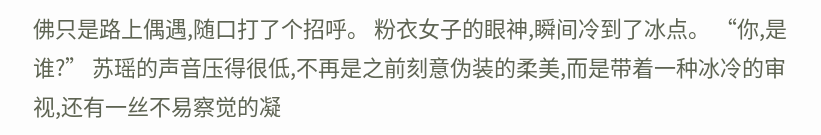佛只是路上偶遇,随口打了个招呼。 粉衣女子的眼神,瞬间冷到了冰点。 “你,是谁?” 苏瑶的声音压得很低,不再是之前刻意伪装的柔美,而是带着一种冰冷的审视,还有一丝不易察觉的凝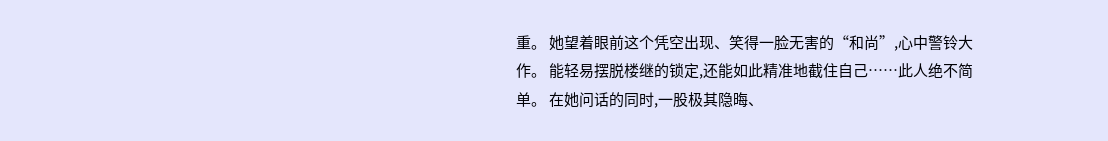重。 她望着眼前这个凭空出现、笑得一脸无害的“和尚”,心中警铃大作。 能轻易摆脱楼继的锁定,还能如此精准地截住自己……此人绝不简单。 在她问话的同时,一股极其隐晦、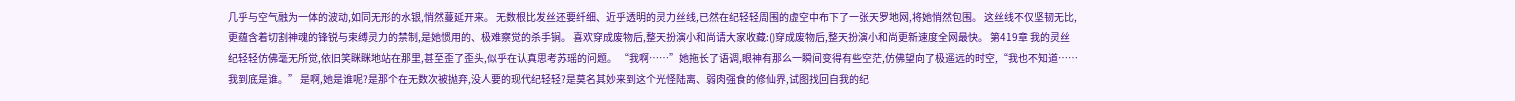几乎与空气融为一体的波动,如同无形的水银,悄然蔓延开来。 无数根比发丝还要纤细、近乎透明的灵力丝线,已然在纪轻轻周围的虚空中布下了一张天罗地网,将她悄然包围。 这丝线不仅坚韧无比,更蕴含着切割神魂的锋锐与束缚灵力的禁制,是她惯用的、极难察觉的杀手锏。 喜欢穿成废物后,整天扮演小和尚请大家收藏:()穿成废物后,整天扮演小和尚更新速度全网最快。 第419章 我的灵丝 纪轻轻仿佛毫无所觉,依旧笑眯眯地站在那里,甚至歪了歪头,似乎在认真思考苏瑶的问题。 “我啊……”她拖长了语调,眼神有那么一瞬间变得有些空茫,仿佛望向了极遥远的时空,“我也不知道……我到底是谁。” 是啊,她是谁呢?是那个在无数次被抛弃,没人要的现代纪轻轻?是莫名其妙来到这个光怪陆离、弱肉强食的修仙界,试图找回自我的纪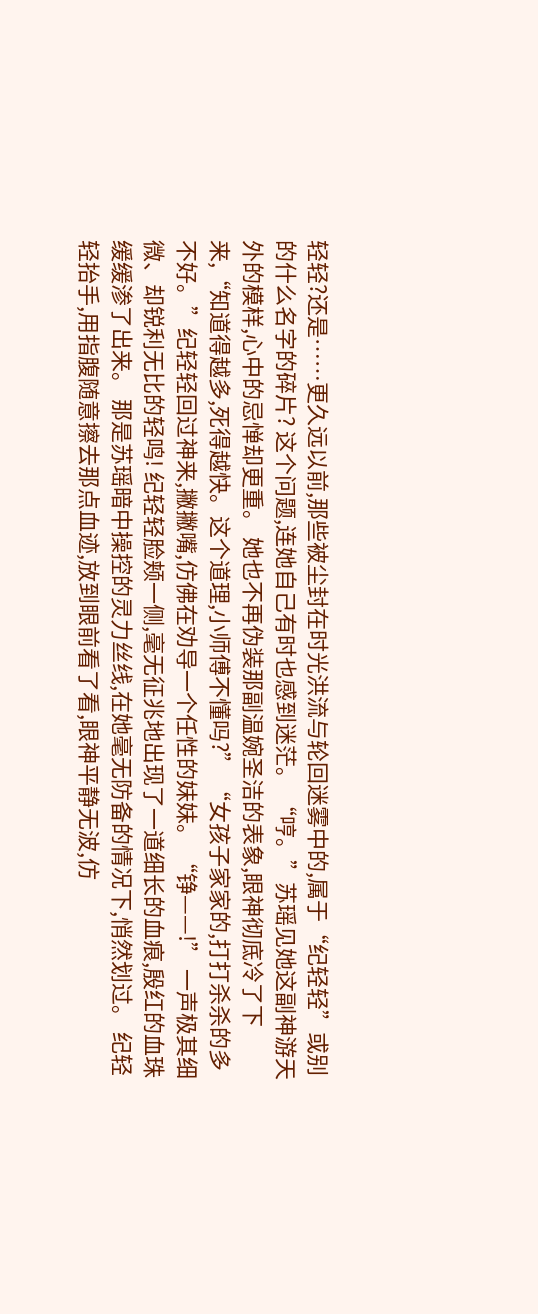轻轻?还是……更久远以前,那些被尘封在时光洪流与轮回迷雾中的,属于“纪轻轻”或别的什么名字的碎片? 这个问题,连她自己有时也感到迷茫。 “哼。”苏瑶见她这副神游天外的模样,心中的忌惮却更重。 她也不再伪装那副温婉圣洁的表象,眼神彻底冷了下来,“知道得越多,死得越快。这个道理,小师傅不懂吗?” “女孩子家家的,打打杀杀的多不好。”纪轻轻回过神来,撇撇嘴,仿佛在劝导一个任性的妹妹。 “铮——!” 一声极其细微、却锐利无比的轻鸣! 纪轻轻脸颊一侧,毫无征兆地出现了一道细长的血痕,殷红的血珠缓缓渗了出来。 那是苏瑶暗中操控的灵力丝线,在她毫无防备的情况下,悄然划过。 纪轻轻抬手,用指腹随意擦去那点血迹,放到眼前看了看,眼神平静无波,仿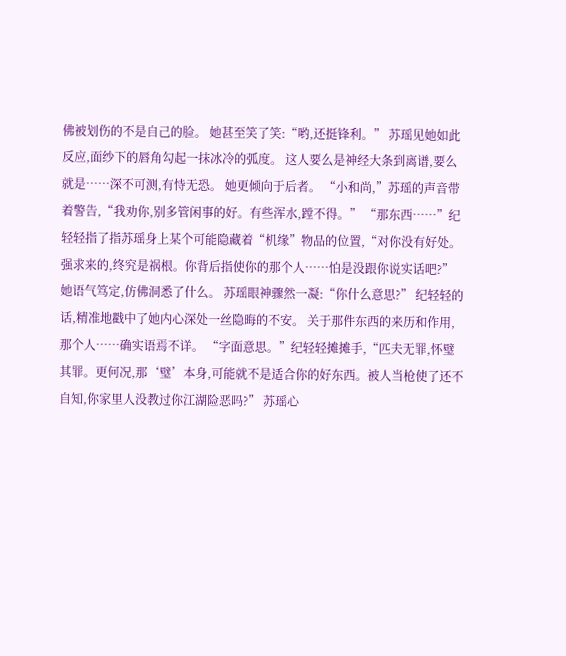佛被划伤的不是自己的脸。 她甚至笑了笑:“哟,还挺锋利。” 苏瑶见她如此反应,面纱下的唇角勾起一抹冰冷的弧度。 这人要么是神经大条到离谱,要么就是……深不可测,有恃无恐。 她更倾向于后者。 “小和尚,”苏瑶的声音带着警告,“我劝你,别多管闲事的好。有些浑水,蹚不得。” “那东西……”纪轻轻指了指苏瑶身上某个可能隐藏着“机缘”物品的位置,“对你没有好处。强求来的,终究是祸根。你背后指使你的那个人……怕是没跟你说实话吧?” 她语气笃定,仿佛洞悉了什么。 苏瑶眼神骤然一凝:“你什么意思?” 纪轻轻的话,精准地戳中了她内心深处一丝隐晦的不安。 关于那件东西的来历和作用,那个人……确实语焉不详。 “字面意思。”纪轻轻摊摊手,“匹夫无罪,怀璧其罪。更何况,那‘璧’本身,可能就不是适合你的好东西。被人当枪使了还不自知,你家里人没教过你江湖险恶吗?” 苏瑶心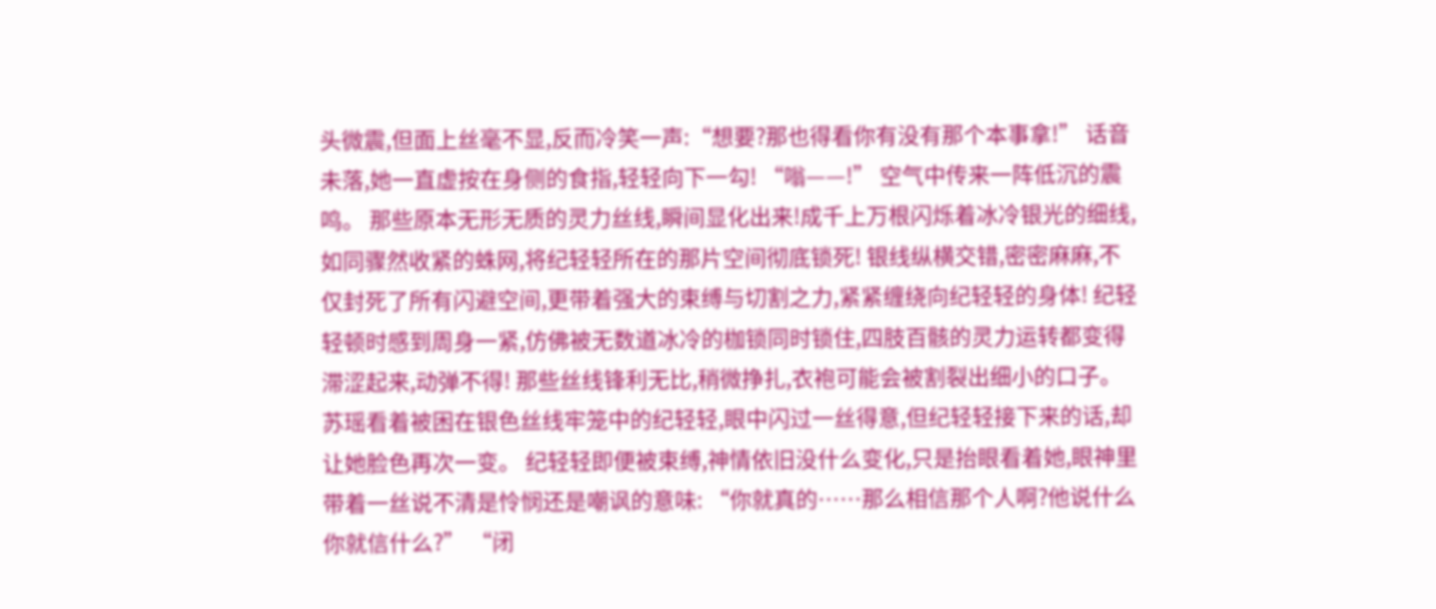头微震,但面上丝毫不显,反而冷笑一声:“想要?那也得看你有没有那个本事拿!” 话音未落,她一直虚按在身侧的食指,轻轻向下一勾! “嗡——!” 空气中传来一阵低沉的震鸣。 那些原本无形无质的灵力丝线,瞬间显化出来!成千上万根闪烁着冰冷银光的细线,如同骤然收紧的蛛网,将纪轻轻所在的那片空间彻底锁死! 银线纵横交错,密密麻麻,不仅封死了所有闪避空间,更带着强大的束缚与切割之力,紧紧缠绕向纪轻轻的身体! 纪轻轻顿时感到周身一紧,仿佛被无数道冰冷的枷锁同时锁住,四肢百骸的灵力运转都变得滞涩起来,动弹不得! 那些丝线锋利无比,稍微挣扎,衣袍可能会被割裂出细小的口子。 苏瑶看着被困在银色丝线牢笼中的纪轻轻,眼中闪过一丝得意,但纪轻轻接下来的话,却让她脸色再次一变。 纪轻轻即便被束缚,神情依旧没什么变化,只是抬眼看着她,眼神里带着一丝说不清是怜悯还是嘲讽的意味: “你就真的……那么相信那个人啊?他说什么你就信什么?” “闭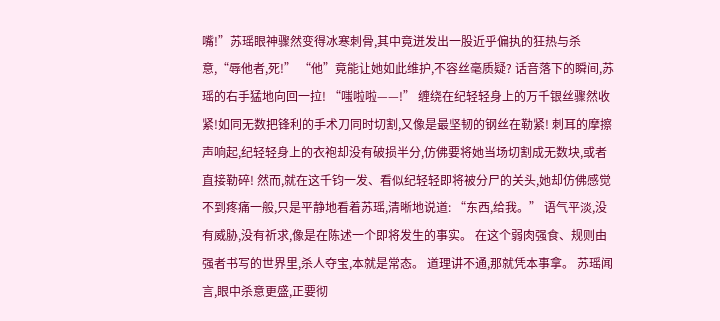嘴!”苏瑶眼神骤然变得冰寒刺骨,其中竟迸发出一股近乎偏执的狂热与杀意,“辱他者,死!” “他”竟能让她如此维护,不容丝毫质疑? 话音落下的瞬间,苏瑶的右手猛地向回一拉! “嗤啦啦——!” 缠绕在纪轻轻身上的万千银丝骤然收紧!如同无数把锋利的手术刀同时切割,又像是最坚韧的钢丝在勒紧! 刺耳的摩擦声响起,纪轻轻身上的衣袍却没有破损半分,仿佛要将她当场切割成无数块,或者直接勒碎! 然而,就在这千钧一发、看似纪轻轻即将被分尸的关头,她却仿佛感觉不到疼痛一般,只是平静地看着苏瑶,清晰地说道: “东西,给我。” 语气平淡,没有威胁,没有祈求,像是在陈述一个即将发生的事实。 在这个弱肉强食、规则由强者书写的世界里,杀人夺宝,本就是常态。 道理讲不通,那就凭本事拿。 苏瑶闻言,眼中杀意更盛,正要彻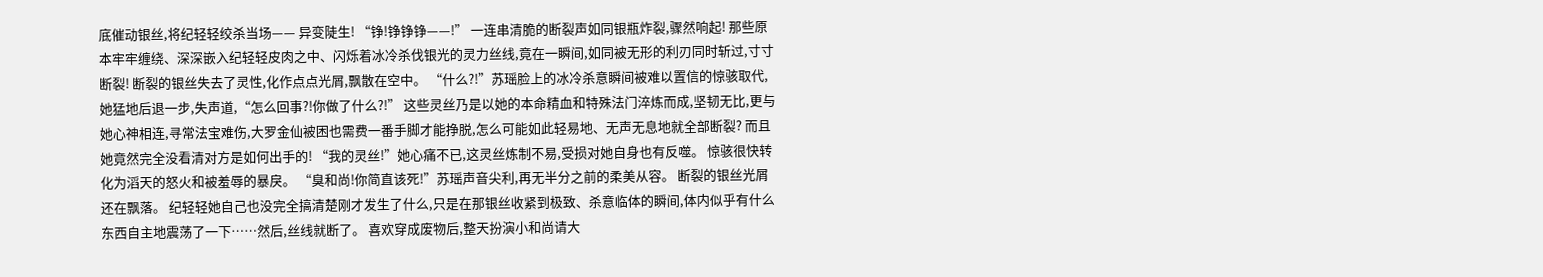底催动银丝,将纪轻轻绞杀当场—— 异变陡生! “铮!铮铮铮——!” 一连串清脆的断裂声如同银瓶炸裂,骤然响起! 那些原本牢牢缠绕、深深嵌入纪轻轻皮肉之中、闪烁着冰冷杀伐银光的灵力丝线,竟在一瞬间,如同被无形的利刃同时斩过,寸寸断裂! 断裂的银丝失去了灵性,化作点点光屑,飘散在空中。 “什么?!”苏瑶脸上的冰冷杀意瞬间被难以置信的惊骇取代,她猛地后退一步,失声道,“怎么回事?!你做了什么?!” 这些灵丝乃是以她的本命精血和特殊法门淬炼而成,坚韧无比,更与她心神相连,寻常法宝难伤,大罗金仙被困也需费一番手脚才能挣脱,怎么可能如此轻易地、无声无息地就全部断裂? 而且她竟然完全没看清对方是如何出手的! “我的灵丝!”她心痛不已,这灵丝炼制不易,受损对她自身也有反噬。 惊骇很快转化为滔天的怒火和被羞辱的暴戾。 “臭和尚!你简直该死!”苏瑶声音尖利,再无半分之前的柔美从容。 断裂的银丝光屑还在飘落。 纪轻轻她自己也没完全搞清楚刚才发生了什么,只是在那银丝收紧到极致、杀意临体的瞬间,体内似乎有什么东西自主地震荡了一下……然后,丝线就断了。 喜欢穿成废物后,整天扮演小和尚请大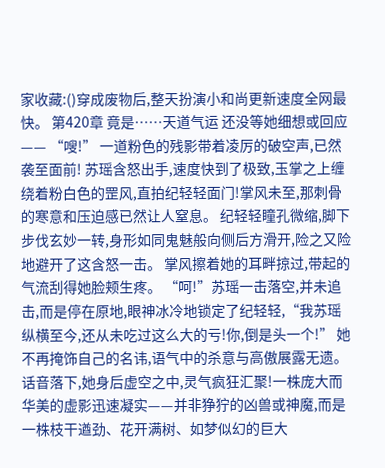家收藏:()穿成废物后,整天扮演小和尚更新速度全网最快。 第420章 竟是……天道气运 还没等她细想或回应—— “嗖!” 一道粉色的残影带着凌厉的破空声,已然袭至面前! 苏瑶含怒出手,速度快到了极致,玉掌之上缠绕着粉白色的罡风,直拍纪轻轻面门!掌风未至,那刺骨的寒意和压迫感已然让人窒息。 纪轻轻瞳孔微缩,脚下步伐玄妙一转,身形如同鬼魅般向侧后方滑开,险之又险地避开了这含怒一击。 掌风擦着她的耳畔掠过,带起的气流刮得她脸颊生疼。 “呵!”苏瑶一击落空,并未追击,而是停在原地,眼神冰冷地锁定了纪轻轻,“我苏瑶纵横至今,还从未吃过这么大的亏!你,倒是头一个!” 她不再掩饰自己的名讳,语气中的杀意与高傲展露无遗。 话音落下,她身后虚空之中,灵气疯狂汇聚!一株庞大而华美的虚影迅速凝实——并非狰狞的凶兽或神魔,而是一株枝干遒劲、花开满树、如梦似幻的巨大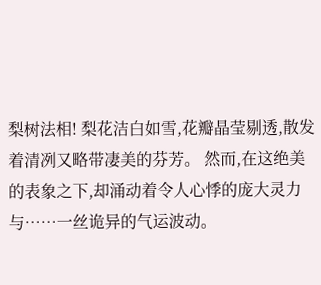梨树法相! 梨花洁白如雪,花瓣晶莹剔透,散发着清冽又略带凄美的芬芳。 然而,在这绝美的表象之下,却涌动着令人心悸的庞大灵力与……一丝诡异的气运波动。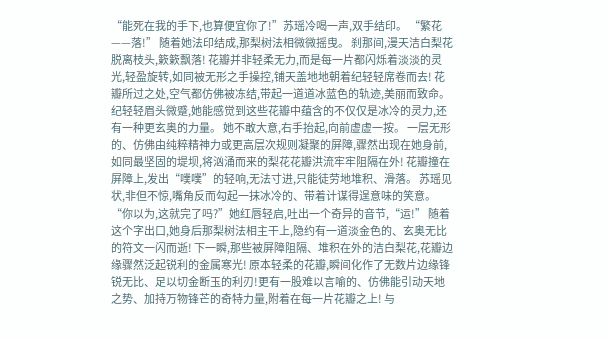“能死在我的手下,也算便宜你了!”苏瑶冷喝一声,双手结印。 “繁花——落!” 随着她法印结成,那梨树法相微微摇曳。 刹那间,漫天洁白梨花脱离枝头,簌簌飘落! 花瓣并非轻柔无力,而是每一片都闪烁着淡淡的灵光,轻盈旋转,如同被无形之手操控,铺天盖地地朝着纪轻轻席卷而去! 花瓣所过之处,空气都仿佛被冻结,带起一道道冰蓝色的轨迹,美丽而致命。 纪轻轻眉头微蹙,她能感觉到这些花瓣中蕴含的不仅仅是冰冷的灵力,还有一种更玄奥的力量。 她不敢大意,右手抬起,向前虚虚一按。 一层无形的、仿佛由纯粹精神力或更高层次规则凝聚的屏障,骤然出现在她身前,如同最坚固的堤坝,将汹涌而来的梨花花瓣洪流牢牢阻隔在外! 花瓣撞在屏障上,发出“噗噗”的轻响,无法寸进,只能徒劳地堆积、滑落。 苏瑶见状,非但不惊,嘴角反而勾起一抹冰冷的、带着计谋得逞意味的笑意。 “你以为,这就完了吗?”她红唇轻启,吐出一个奇异的音节,“运!” 随着这个字出口,她身后那梨树法相主干上,隐约有一道淡金色的、玄奥无比的符文一闪而逝! 下一瞬,那些被屏障阻隔、堆积在外的洁白梨花,花瓣边缘骤然泛起锐利的金属寒光! 原本轻柔的花瓣,瞬间化作了无数片边缘锋锐无比、足以切金断玉的利刃!更有一股难以言喻的、仿佛能引动天地之势、加持万物锋芒的奇特力量,附着在每一片花瓣之上! 与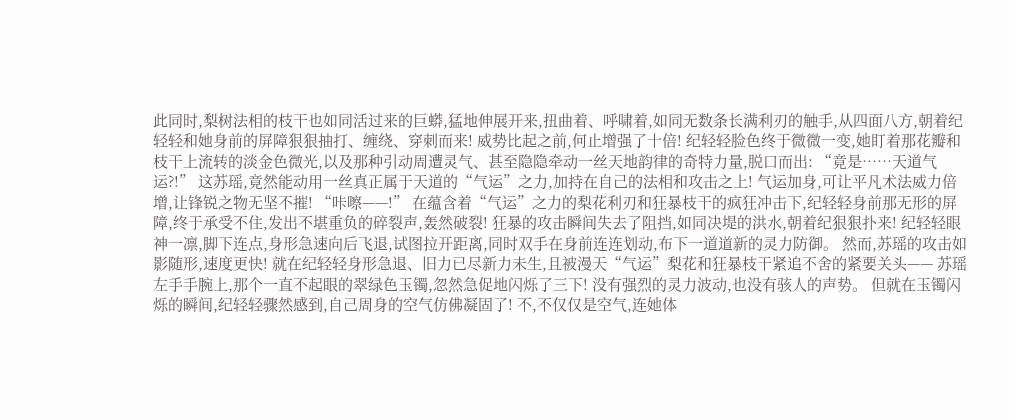此同时,梨树法相的枝干也如同活过来的巨蟒,猛地伸展开来,扭曲着、呼啸着,如同无数条长满利刃的触手,从四面八方,朝着纪轻轻和她身前的屏障狠狠抽打、缠绕、穿刺而来! 威势比起之前,何止增强了十倍! 纪轻轻脸色终于微微一变,她盯着那花瓣和枝干上流转的淡金色微光,以及那种引动周遭灵气、甚至隐隐牵动一丝天地韵律的奇特力量,脱口而出: “竟是……天道气运?!” 这苏瑶,竟然能动用一丝真正属于天道的“气运”之力,加持在自己的法相和攻击之上! 气运加身,可让平凡术法威力倍增,让锋锐之物无坚不摧! “咔嚓——!” 在蕴含着“气运”之力的梨花利刃和狂暴枝干的疯狂冲击下,纪轻轻身前那无形的屏障,终于承受不住,发出不堪重负的碎裂声,轰然破裂! 狂暴的攻击瞬间失去了阻挡,如同决堤的洪水,朝着纪狠狠扑来! 纪轻轻眼神一凛,脚下连点,身形急速向后飞退,试图拉开距离,同时双手在身前连连划动,布下一道道新的灵力防御。 然而,苏瑶的攻击如影随形,速度更快! 就在纪轻轻身形急退、旧力已尽新力未生,且被漫天“气运”梨花和狂暴枝干紧追不舍的紧要关头—— 苏瑶左手手腕上,那个一直不起眼的翠绿色玉镯,忽然急促地闪烁了三下! 没有强烈的灵力波动,也没有骇人的声势。 但就在玉镯闪烁的瞬间,纪轻轻骤然感到,自己周身的空气仿佛凝固了! 不,不仅仅是空气,连她体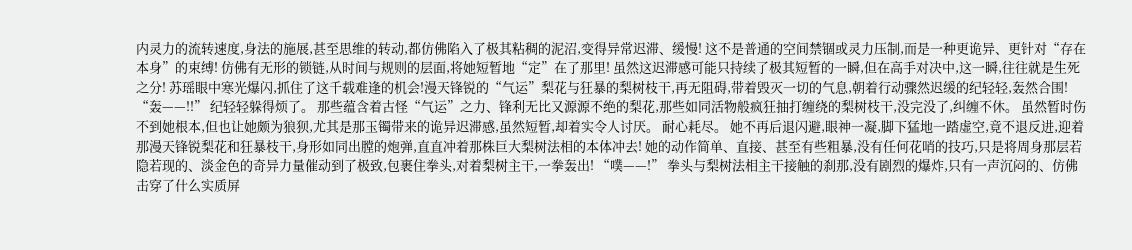内灵力的流转速度,身法的施展,甚至思维的转动,都仿佛陷入了极其粘稠的泥沼,变得异常迟滞、缓慢! 这不是普通的空间禁锢或灵力压制,而是一种更诡异、更针对“存在本身”的束缚! 仿佛有无形的锁链,从时间与规则的层面,将她短暂地“定”在了那里! 虽然这迟滞感可能只持续了极其短暂的一瞬,但在高手对决中,这一瞬,往往就是生死之分! 苏瑶眼中寒光爆闪,抓住了这千载难逢的机会!漫天锋锐的“气运”梨花与狂暴的梨树枝干,再无阻碍,带着毁灭一切的气息,朝着行动骤然迟缓的纪轻轻,轰然合围! “轰——!!” 纪轻轻躲得烦了。 那些蕴含着古怪“气运”之力、锋利无比又源源不绝的梨花,那些如同活物般疯狂抽打缠绕的梨树枝干,没完没了,纠缠不休。 虽然暂时伤不到她根本,但也让她颇为狼狈,尤其是那玉镯带来的诡异迟滞感,虽然短暂,却着实令人讨厌。 耐心耗尽。 她不再后退闪避,眼神一凝,脚下猛地一踏虚空,竟不退反进,迎着那漫天锋锐梨花和狂暴枝干,身形如同出膛的炮弹,直直冲着那株巨大梨树法相的本体冲去! 她的动作简单、直接、甚至有些粗暴,没有任何花哨的技巧,只是将周身那层若隐若现的、淡金色的奇异力量催动到了极致,包裹住拳头,对着梨树主干,一拳轰出! “噗——!” 拳头与梨树法相主干接触的刹那,没有剧烈的爆炸,只有一声沉闷的、仿佛击穿了什么实质屏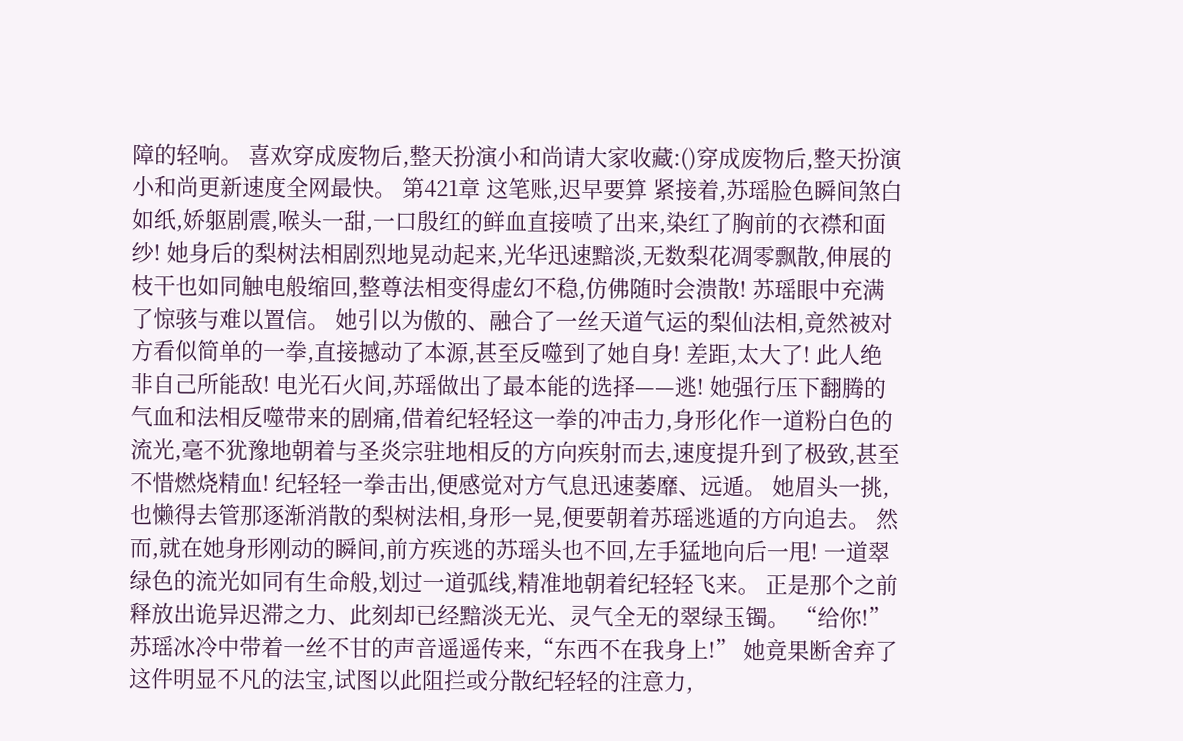障的轻响。 喜欢穿成废物后,整天扮演小和尚请大家收藏:()穿成废物后,整天扮演小和尚更新速度全网最快。 第421章 这笔账,迟早要算 紧接着,苏瑶脸色瞬间煞白如纸,娇躯剧震,喉头一甜,一口殷红的鲜血直接喷了出来,染红了胸前的衣襟和面纱! 她身后的梨树法相剧烈地晃动起来,光华迅速黯淡,无数梨花凋零飘散,伸展的枝干也如同触电般缩回,整尊法相变得虚幻不稳,仿佛随时会溃散! 苏瑶眼中充满了惊骇与难以置信。 她引以为傲的、融合了一丝天道气运的梨仙法相,竟然被对方看似简单的一拳,直接撼动了本源,甚至反噬到了她自身! 差距,太大了! 此人绝非自己所能敌! 电光石火间,苏瑶做出了最本能的选择——逃! 她强行压下翻腾的气血和法相反噬带来的剧痛,借着纪轻轻这一拳的冲击力,身形化作一道粉白色的流光,毫不犹豫地朝着与圣炎宗驻地相反的方向疾射而去,速度提升到了极致,甚至不惜燃烧精血! 纪轻轻一拳击出,便感觉对方气息迅速萎靡、远遁。 她眉头一挑,也懒得去管那逐渐消散的梨树法相,身形一晃,便要朝着苏瑶逃遁的方向追去。 然而,就在她身形刚动的瞬间,前方疾逃的苏瑶头也不回,左手猛地向后一甩! 一道翠绿色的流光如同有生命般,划过一道弧线,精准地朝着纪轻轻飞来。 正是那个之前释放出诡异迟滞之力、此刻却已经黯淡无光、灵气全无的翠绿玉镯。 “给你!”苏瑶冰冷中带着一丝不甘的声音遥遥传来,“东西不在我身上!” 她竟果断舍弃了这件明显不凡的法宝,试图以此阻拦或分散纪轻轻的注意力,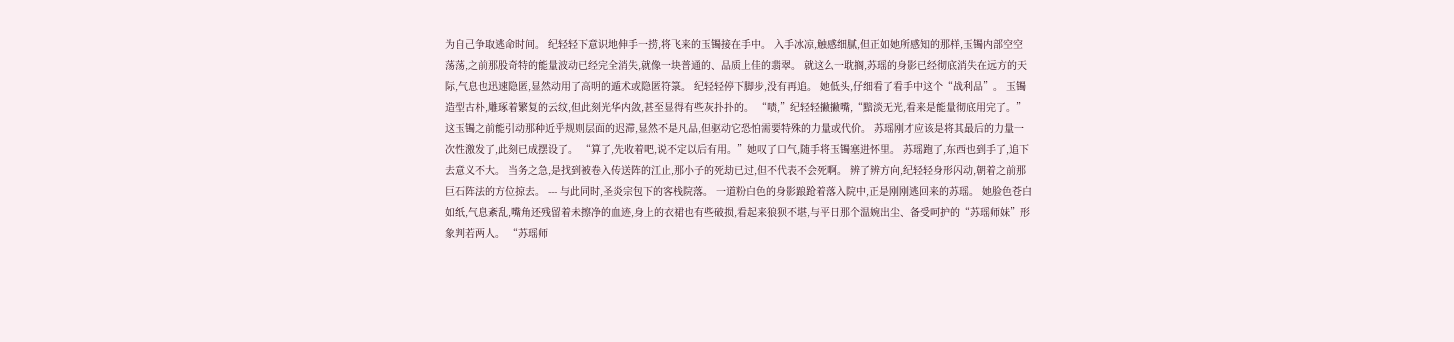为自己争取逃命时间。 纪轻轻下意识地伸手一捞,将飞来的玉镯接在手中。 入手冰凉,触感细腻,但正如她所感知的那样,玉镯内部空空荡荡,之前那股奇特的能量波动已经完全消失,就像一块普通的、品质上佳的翡翠。 就这么一耽搁,苏瑶的身影已经彻底消失在远方的天际,气息也迅速隐匿,显然动用了高明的遁术或隐匿符箓。 纪轻轻停下脚步,没有再追。 她低头,仔细看了看手中这个“战利品”。 玉镯造型古朴,雕琢着繁复的云纹,但此刻光华内敛,甚至显得有些灰扑扑的。 “啧,”纪轻轻撇撇嘴,“黯淡无光,看来是能量彻底用完了。” 这玉镯之前能引动那种近乎规则层面的迟滞,显然不是凡品,但驱动它恐怕需要特殊的力量或代价。 苏瑶刚才应该是将其最后的力量一次性激发了,此刻已成摆设了。 “算了,先收着吧,说不定以后有用。”她叹了口气,随手将玉镯塞进怀里。 苏瑶跑了,东西也到手了,追下去意义不大。 当务之急,是找到被卷入传送阵的江止,那小子的死劫已过,但不代表不会死啊。 辨了辨方向,纪轻轻身形闪动,朝着之前那巨石阵法的方位掠去。 --- 与此同时,圣炎宗包下的客栈院落。 一道粉白色的身影踉跄着落入院中,正是刚刚逃回来的苏瑶。 她脸色苍白如纸,气息紊乱,嘴角还残留着未擦净的血迹,身上的衣裙也有些破损,看起来狼狈不堪,与平日那个温婉出尘、备受呵护的“苏瑶师妹”形象判若两人。 “苏瑶师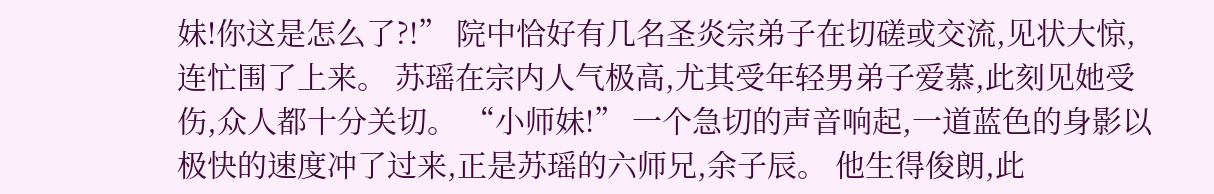妹!你这是怎么了?!” 院中恰好有几名圣炎宗弟子在切磋或交流,见状大惊,连忙围了上来。 苏瑶在宗内人气极高,尤其受年轻男弟子爱慕,此刻见她受伤,众人都十分关切。 “小师妹!” 一个急切的声音响起,一道蓝色的身影以极快的速度冲了过来,正是苏瑶的六师兄,余子辰。 他生得俊朗,此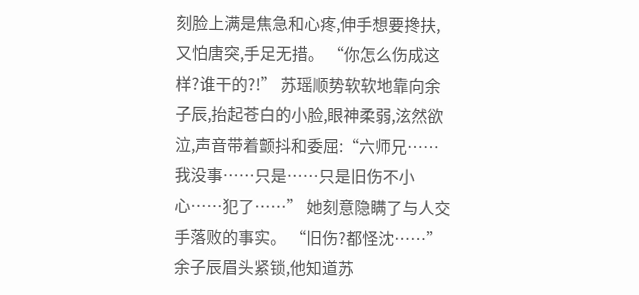刻脸上满是焦急和心疼,伸手想要搀扶,又怕唐突,手足无措。 “你怎么伤成这样?谁干的?!” 苏瑶顺势软软地靠向余子辰,抬起苍白的小脸,眼神柔弱,泫然欲泣,声音带着颤抖和委屈:“六师兄……我没事……只是……只是旧伤不小心……犯了……” 她刻意隐瞒了与人交手落败的事实。 “旧伤?都怪沈……”余子辰眉头紧锁,他知道苏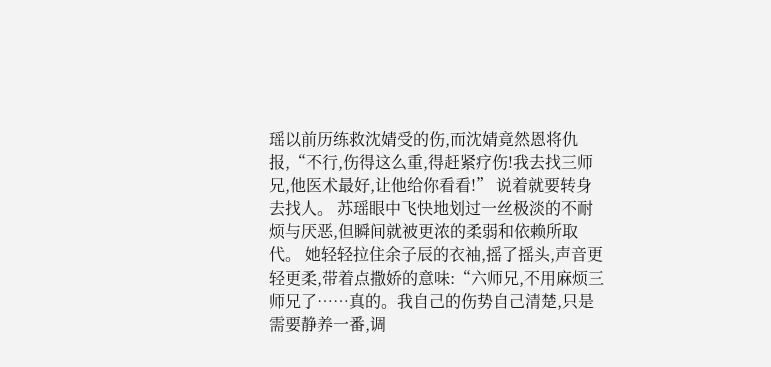瑶以前历练救沈婧受的伤,而沈婧竟然恩将仇报,“不行,伤得这么重,得赶紧疗伤!我去找三师兄,他医术最好,让他给你看看!” 说着就要转身去找人。 苏瑶眼中飞快地划过一丝极淡的不耐烦与厌恶,但瞬间就被更浓的柔弱和依赖所取代。 她轻轻拉住余子辰的衣袖,摇了摇头,声音更轻更柔,带着点撒娇的意味:“六师兄,不用麻烦三师兄了……真的。我自己的伤势自己清楚,只是需要静养一番,调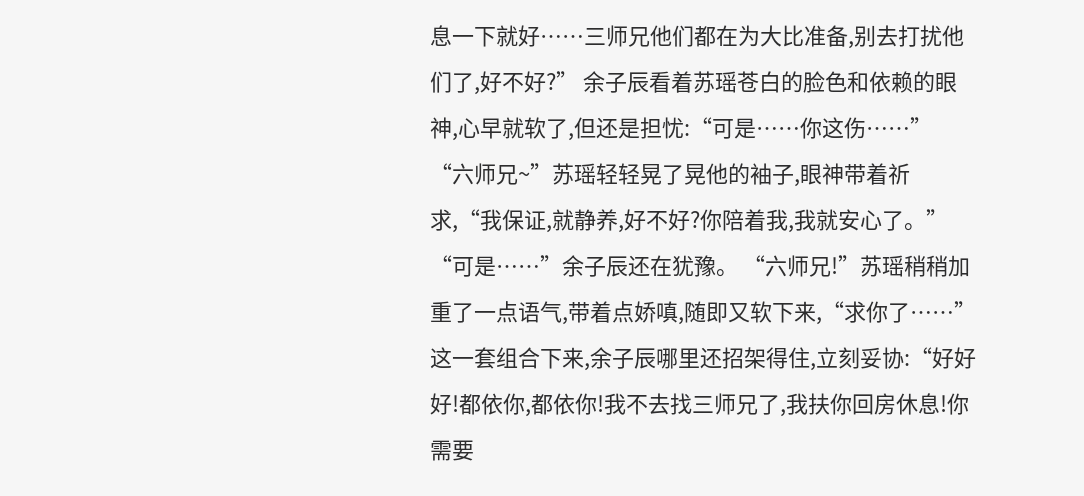息一下就好……三师兄他们都在为大比准备,别去打扰他们了,好不好?” 余子辰看着苏瑶苍白的脸色和依赖的眼神,心早就软了,但还是担忧:“可是……你这伤……” “六师兄~”苏瑶轻轻晃了晃他的袖子,眼神带着祈求,“我保证,就静养,好不好?你陪着我,我就安心了。” “可是……”余子辰还在犹豫。 “六师兄!”苏瑶稍稍加重了一点语气,带着点娇嗔,随即又软下来,“求你了……” 这一套组合下来,余子辰哪里还招架得住,立刻妥协:“好好好!都依你,都依你!我不去找三师兄了,我扶你回房休息!你需要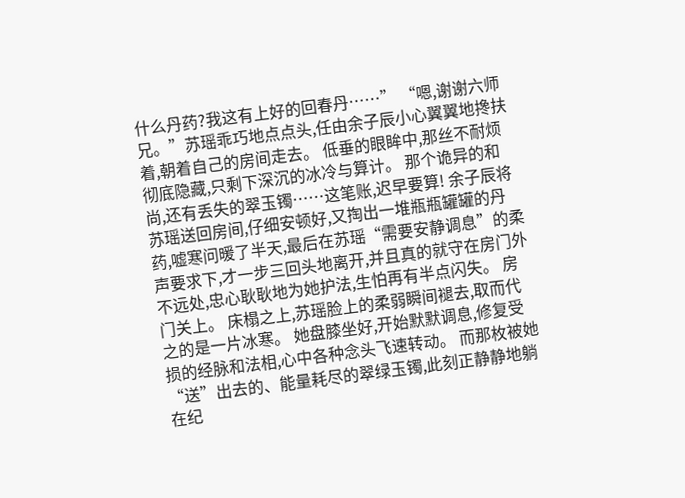什么丹药?我这有上好的回春丹……” “嗯,谢谢六师兄。”苏瑶乖巧地点点头,任由余子辰小心翼翼地搀扶着,朝着自己的房间走去。 低垂的眼眸中,那丝不耐烦彻底隐藏,只剩下深沉的冰冷与算计。 那个诡异的和尚,还有丢失的翠玉镯……这笔账,迟早要算! 余子辰将苏瑶送回房间,仔细安顿好,又掏出一堆瓶瓶罐罐的丹药,嘘寒问暖了半天,最后在苏瑶“需要安静调息”的柔声要求下,才一步三回头地离开,并且真的就守在房门外不远处,忠心耿耿地为她护法,生怕再有半点闪失。 房门关上。 床榻之上,苏瑶脸上的柔弱瞬间褪去,取而代之的是一片冰寒。 她盘膝坐好,开始默默调息,修复受损的经脉和法相,心中各种念头飞速转动。 而那枚被她“送”出去的、能量耗尽的翠绿玉镯,此刻正静静地躺在纪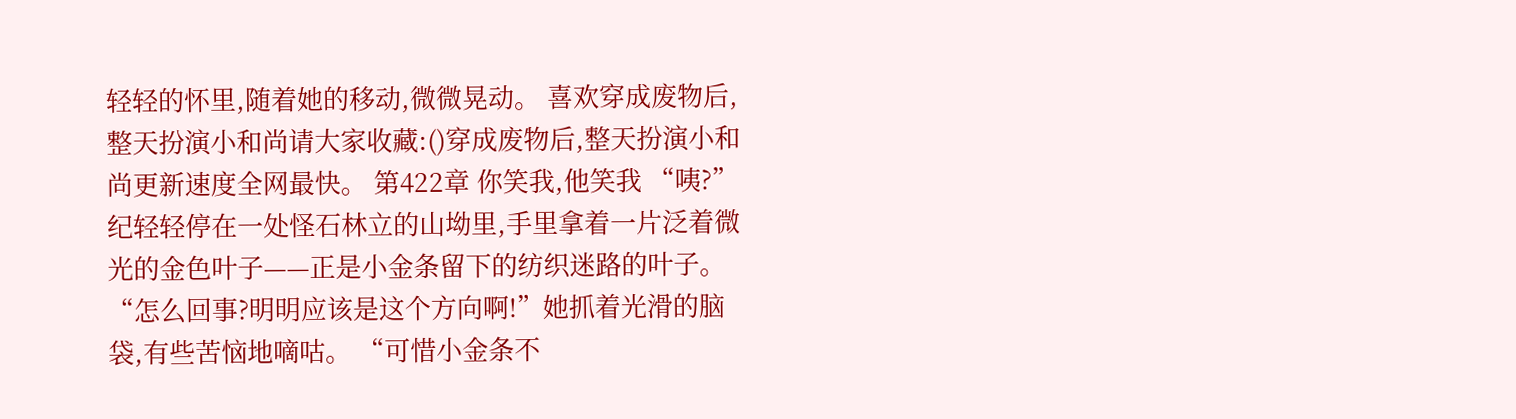轻轻的怀里,随着她的移动,微微晃动。 喜欢穿成废物后,整天扮演小和尚请大家收藏:()穿成废物后,整天扮演小和尚更新速度全网最快。 第422章 你笑我,他笑我 “咦?” 纪轻轻停在一处怪石林立的山坳里,手里拿着一片泛着微光的金色叶子——正是小金条留下的纺织迷路的叶子。 “怎么回事?明明应该是这个方向啊!”她抓着光滑的脑袋,有些苦恼地嘀咕。 “可惜小金条不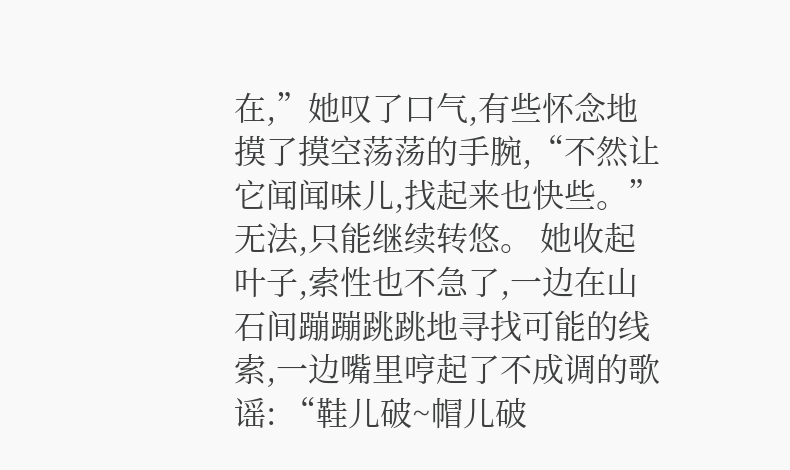在,”她叹了口气,有些怀念地摸了摸空荡荡的手腕,“不然让它闻闻味儿,找起来也快些。” 无法,只能继续转悠。 她收起叶子,索性也不急了,一边在山石间蹦蹦跳跳地寻找可能的线索,一边嘴里哼起了不成调的歌谣: “鞋儿破~帽儿破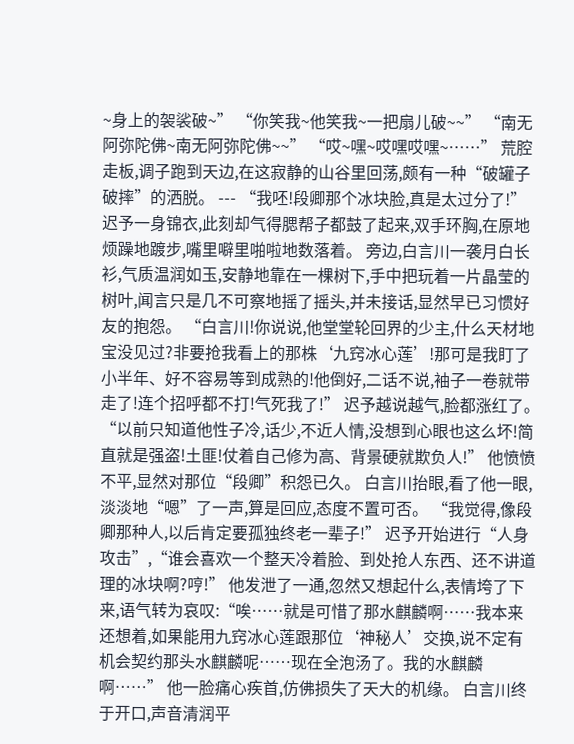~身上的袈裟破~” “你笑我~他笑我~一把扇儿破~~” “南无阿弥陀佛~南无阿弥陀佛~~” “哎~嘿~哎嘿哎嘿~……” 荒腔走板,调子跑到天边,在这寂静的山谷里回荡,颇有一种“破罐子破摔”的洒脱。 --- “我呸!段卿那个冰块脸,真是太过分了!” 迟予一身锦衣,此刻却气得腮帮子都鼓了起来,双手环胸,在原地烦躁地踱步,嘴里噼里啪啦地数落着。 旁边,白言川一袭月白长衫,气质温润如玉,安静地靠在一棵树下,手中把玩着一片晶莹的树叶,闻言只是几不可察地摇了摇头,并未接话,显然早已习惯好友的抱怨。 “白言川!你说说,他堂堂轮回界的少主,什么天材地宝没见过?非要抢我看上的那株‘九窍冰心莲’!那可是我盯了小半年、好不容易等到成熟的!他倒好,二话不说,袖子一卷就带走了!连个招呼都不打!气死我了!” 迟予越说越气,脸都涨红了。 “以前只知道他性子冷,话少,不近人情,没想到心眼也这么坏!简直就是强盗!土匪!仗着自己修为高、背景硬就欺负人!” 他愤愤不平,显然对那位“段卿”积怨已久。 白言川抬眼,看了他一眼,淡淡地“嗯”了一声,算是回应,态度不置可否。 “我觉得,像段卿那种人,以后肯定要孤独终老一辈子!” 迟予开始进行“人身攻击”,“谁会喜欢一个整天冷着脸、到处抢人东西、还不讲道理的冰块啊?哼!” 他发泄了一通,忽然又想起什么,表情垮了下来,语气转为哀叹:“唉……就是可惜了那水麒麟啊……我本来还想着,如果能用九窍冰心莲跟那位‘神秘人’交换,说不定有机会契约那头水麒麟呢……现在全泡汤了。我的水麒麟啊……” 他一脸痛心疾首,仿佛损失了天大的机缘。 白言川终于开口,声音清润平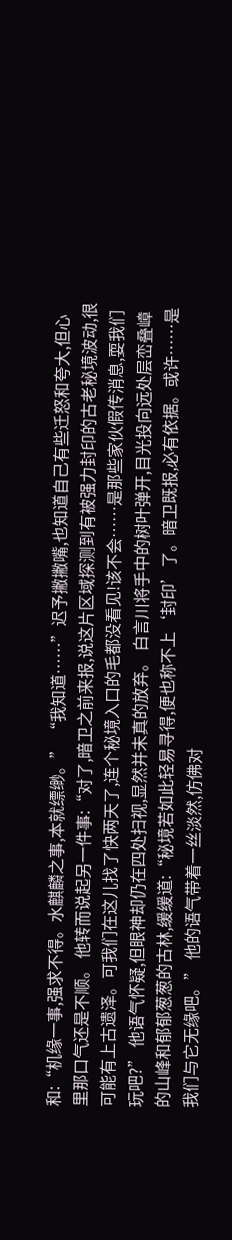和:“机缘一事,强求不得。水麒麟之事,本就缥缈。” “我知道……”迟予撇撇嘴,也知道自己有些迁怒和夸大,但心里那口气还是不顺。 他转而说起另一件事:“对了,暗卫之前来报,说这片区域探测到有被强力封印的古老秘境波动,很可能有上古遗泽。可我们在这儿找了快两天了,连个秘境入口的毛都没看见!该不会……是那些家伙假传消息,耍我们玩吧?” 他语气怀疑,但眼神却仍在四处扫视,显然并未真的放弃。 白言川将手中的树叶弹开,目光投向远处层峦叠嶂的山峰和郁郁葱葱的古林,缓缓道:“秘境若如此轻易寻得,便也称不上‘封印’了。暗卫既报,必有依据。或许……是我们与它无缘吧。” 他的语气带着一丝淡然,仿佛对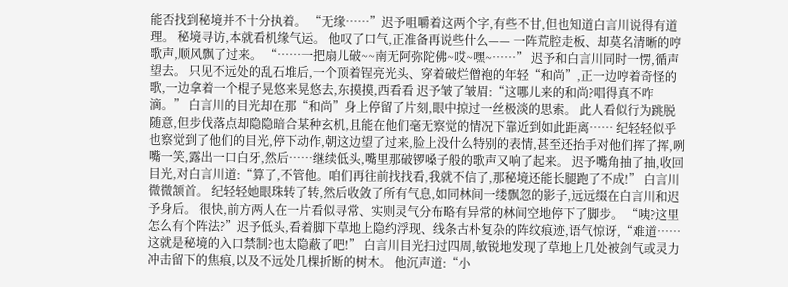能否找到秘境并不十分执着。 “无缘……”迟予咀嚼着这两个字,有些不甘,但也知道白言川说得有道理。 秘境寻访,本就看机缘气运。 他叹了口气,正准备再说些什么—— 一阵荒腔走板、却莫名清晰的哼歌声,顺风飘了过来。 “……一把扇儿破~~南无阿弥陀佛~哎~嘿~……” 迟予和白言川同时一愣,循声望去。 只见不远处的乱石堆后,一个顶着锃亮光头、穿着破烂僧袍的年轻“和尚”,正一边哼着奇怪的歌,一边拿着一个棍子晃悠来晃悠去,东摸摸,西看看 迟予皱了皱眉:“这哪儿来的和尚?唱得真不咋滴。” 白言川的目光却在那“和尚”身上停留了片刻,眼中掠过一丝极淡的思索。 此人看似行为跳脱随意,但步伐落点却隐隐暗合某种玄机,且能在他们毫无察觉的情况下靠近到如此距离…… 纪轻轻似乎也察觉到了他们的目光,停下动作,朝这边望了过来,脸上没什么特别的表情,甚至还抬手对他们挥了挥,咧嘴一笑,露出一口白牙,然后……继续低头,嘴里那破锣嗓子般的歌声又响了起来。 迟予嘴角抽了抽,收回目光,对白言川道:“算了,不管他。咱们再往前找找看,我就不信了,那秘境还能长腿跑了不成!” 白言川微微颔首。 纪轻轻她眼珠转了转,然后收敛了所有气息,如同林间一缕飘忽的影子,远远缀在白言川和迟予身后。 很快,前方两人在一片看似寻常、实则灵气分布略有异常的林间空地停下了脚步。 “咦?这里怎么有个阵法?”迟予低头,看着脚下草地上隐约浮现、线条古朴复杂的阵纹痕迹,语气惊讶,“难道……这就是秘境的入口禁制?也太隐蔽了吧!” 白言川目光扫过四周,敏锐地发现了草地上几处被剑气或灵力冲击留下的焦痕,以及不远处几棵折断的树木。 他沉声道:“小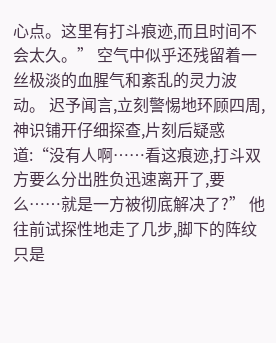心点。这里有打斗痕迹,而且时间不会太久。” 空气中似乎还残留着一丝极淡的血腥气和紊乱的灵力波动。 迟予闻言,立刻警惕地环顾四周,神识铺开仔细探查,片刻后疑惑道:“没有人啊……看这痕迹,打斗双方要么分出胜负迅速离开了,要么……就是一方被彻底解决了?” 他往前试探性地走了几步,脚下的阵纹只是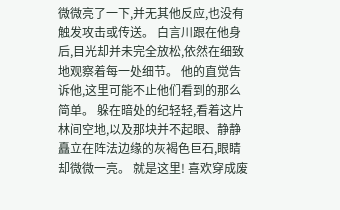微微亮了一下,并无其他反应,也没有触发攻击或传送。 白言川跟在他身后,目光却并未完全放松,依然在细致地观察着每一处细节。 他的直觉告诉他,这里可能不止他们看到的那么简单。 躲在暗处的纪轻轻,看着这片林间空地,以及那块并不起眼、静静矗立在阵法边缘的灰褐色巨石,眼睛却微微一亮。 就是这里! 喜欢穿成废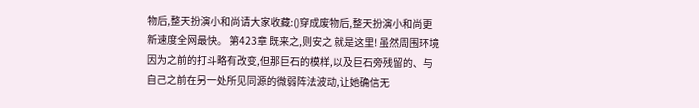物后,整天扮演小和尚请大家收藏:()穿成废物后,整天扮演小和尚更新速度全网最快。 第423章 既来之,则安之 就是这里! 虽然周围环境因为之前的打斗略有改变,但那巨石的模样,以及巨石旁残留的、与自己之前在另一处所见同源的微弱阵法波动,让她确信无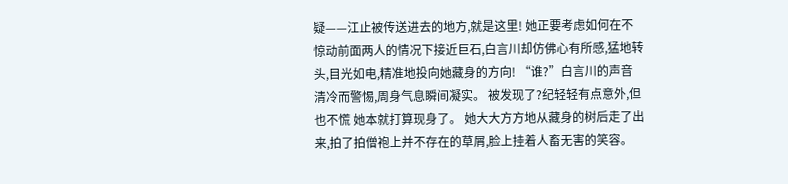疑——江止被传送进去的地方,就是这里! 她正要考虑如何在不惊动前面两人的情况下接近巨石,白言川却仿佛心有所感,猛地转头,目光如电,精准地投向她藏身的方向! “谁?”白言川的声音清冷而警惕,周身气息瞬间凝实。 被发现了?纪轻轻有点意外,但也不慌 她本就打算现身了。 她大大方方地从藏身的树后走了出来,拍了拍僧袍上并不存在的草屑,脸上挂着人畜无害的笑容。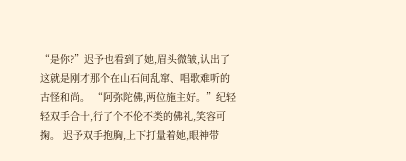“是你?”迟予也看到了她,眉头微皱,认出了这就是刚才那个在山石间乱窜、唱歌难听的古怪和尚。 “阿弥陀佛,两位施主好。”纪轻轻双手合十,行了个不伦不类的佛礼,笑容可掬。 迟予双手抱胸,上下打量着她,眼神带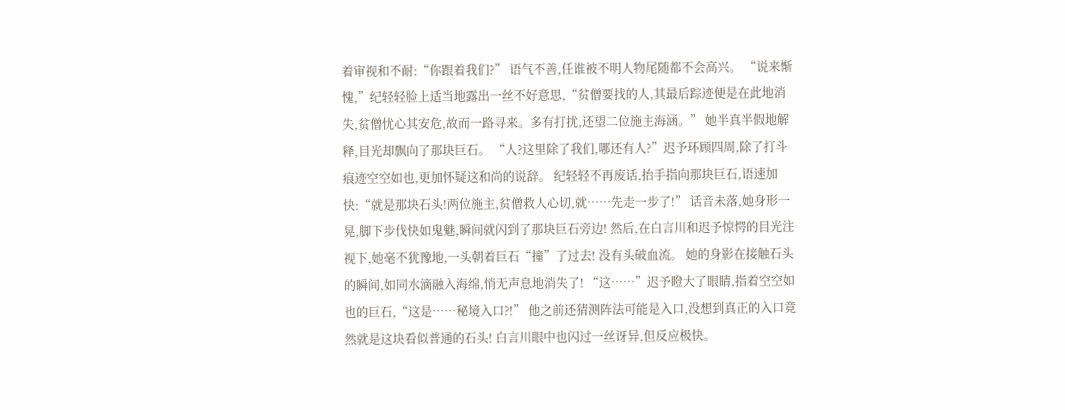着审视和不耐:“你跟着我们?” 语气不善,任谁被不明人物尾随都不会高兴。 “说来惭愧,”纪轻轻脸上适当地露出一丝不好意思,“贫僧要找的人,其最后踪迹便是在此地消失,贫僧忧心其安危,故而一路寻来。多有打扰,还望二位施主海涵。” 她半真半假地解释,目光却飘向了那块巨石。 “人?这里除了我们,哪还有人?”迟予环顾四周,除了打斗痕迹空空如也,更加怀疑这和尚的说辞。 纪轻轻不再废话,抬手指向那块巨石,语速加快:“就是那块石头!两位施主,贫僧救人心切,就……先走一步了!” 话音未落,她身形一晃,脚下步伐快如鬼魅,瞬间就闪到了那块巨石旁边! 然后,在白言川和迟予惊愕的目光注视下,她毫不犹豫地,一头朝着巨石“撞”了过去! 没有头破血流。 她的身影在接触石头的瞬间,如同水滴融入海绵,悄无声息地消失了! “这……”迟予瞪大了眼睛,指着空空如也的巨石,“这是……秘境入口?!” 他之前还猜测阵法可能是入口,没想到真正的入口竟然就是这块看似普通的石头! 白言川眼中也闪过一丝讶异,但反应极快。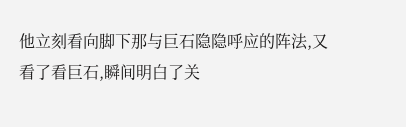他立刻看向脚下那与巨石隐隐呼应的阵法,又看了看巨石,瞬间明白了关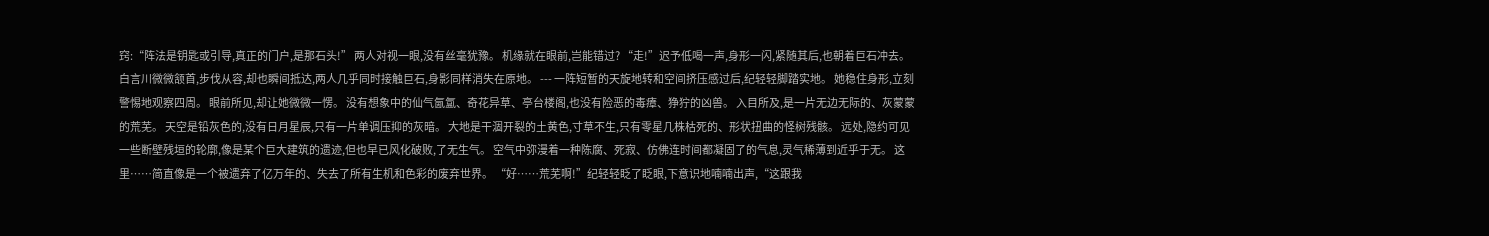窍:“阵法是钥匙或引导,真正的门户,是那石头!” 两人对视一眼,没有丝毫犹豫。 机缘就在眼前,岂能错过? “走!”迟予低喝一声,身形一闪,紧随其后,也朝着巨石冲去。 白言川微微颔首,步伐从容,却也瞬间抵达,两人几乎同时接触巨石,身影同样消失在原地。 --- 一阵短暂的天旋地转和空间挤压感过后,纪轻轻脚踏实地。 她稳住身形,立刻警惕地观察四周。 眼前所见,却让她微微一愣。 没有想象中的仙气氤氲、奇花异草、亭台楼阁,也没有险恶的毒瘴、狰狞的凶兽。 入目所及,是一片无边无际的、灰蒙蒙的荒芜。 天空是铅灰色的,没有日月星辰,只有一片单调压抑的灰暗。 大地是干涸开裂的土黄色,寸草不生,只有零星几株枯死的、形状扭曲的怪树残骸。 远处,隐约可见一些断壁残垣的轮廓,像是某个巨大建筑的遗迹,但也早已风化破败,了无生气。 空气中弥漫着一种陈腐、死寂、仿佛连时间都凝固了的气息,灵气稀薄到近乎于无。 这里……简直像是一个被遗弃了亿万年的、失去了所有生机和色彩的废弃世界。 “好……荒芜啊!”纪轻轻眨了眨眼,下意识地喃喃出声,“这跟我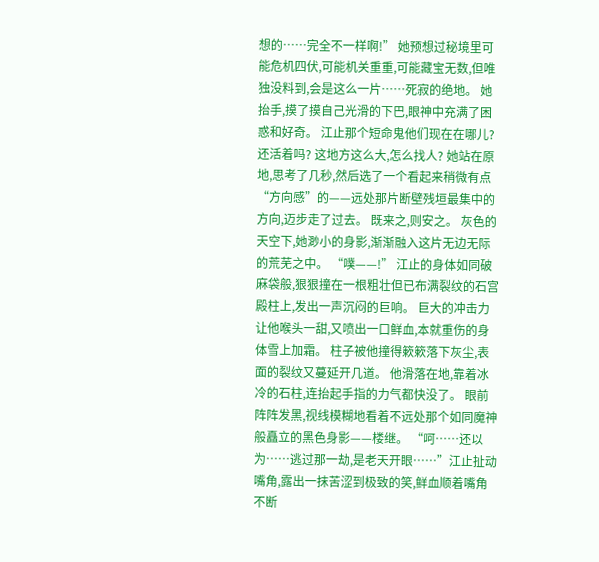想的……完全不一样啊!” 她预想过秘境里可能危机四伏,可能机关重重,可能藏宝无数,但唯独没料到,会是这么一片……死寂的绝地。 她抬手,摸了摸自己光滑的下巴,眼神中充满了困惑和好奇。 江止那个短命鬼他们现在在哪儿?还活着吗? 这地方这么大,怎么找人? 她站在原地,思考了几秒,然后选了一个看起来稍微有点“方向感”的——远处那片断壁残垣最集中的方向,迈步走了过去。 既来之,则安之。 灰色的天空下,她渺小的身影,渐渐融入这片无边无际的荒芜之中。 “噗——!” 江止的身体如同破麻袋般,狠狠撞在一根粗壮但已布满裂纹的石宫殿柱上,发出一声沉闷的巨响。 巨大的冲击力让他喉头一甜,又喷出一口鲜血,本就重伤的身体雪上加霜。 柱子被他撞得簌簌落下灰尘,表面的裂纹又蔓延开几道。 他滑落在地,靠着冰冷的石柱,连抬起手指的力气都快没了。 眼前阵阵发黑,视线模糊地看着不远处那个如同魔神般矗立的黑色身影——楼继。 “呵……还以为……逃过那一劫,是老天开眼……”江止扯动嘴角,露出一抹苦涩到极致的笑,鲜血顺着嘴角不断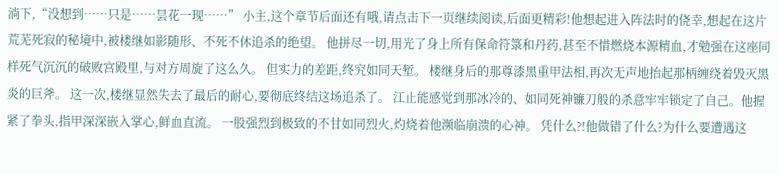淌下,“没想到……只是……昙花一现……” 小主,这个章节后面还有哦,请点击下一页继续阅读,后面更精彩!他想起进入阵法时的侥幸,想起在这片荒芜死寂的秘境中,被楼继如影随形、不死不休追杀的绝望。 他拼尽一切,用光了身上所有保命符箓和丹药,甚至不惜燃烧本源精血,才勉强在这座同样死气沉沉的破败宫殿里,与对方周旋了这么久。 但实力的差距,终究如同天堑。 楼继身后的那尊漆黑重甲法相,再次无声地抬起那柄缠绕着毁灭黑炎的巨斧。 这一次,楼继显然失去了最后的耐心,要彻底终结这场追杀了。 江止能感觉到那冰冷的、如同死神镰刀般的杀意牢牢锁定了自己。他握紧了拳头,指甲深深嵌入掌心,鲜血直流。 一股强烈到极致的不甘如同烈火,灼烧着他濒临崩溃的心神。 凭什么?!他做错了什么?为什么要遭遇这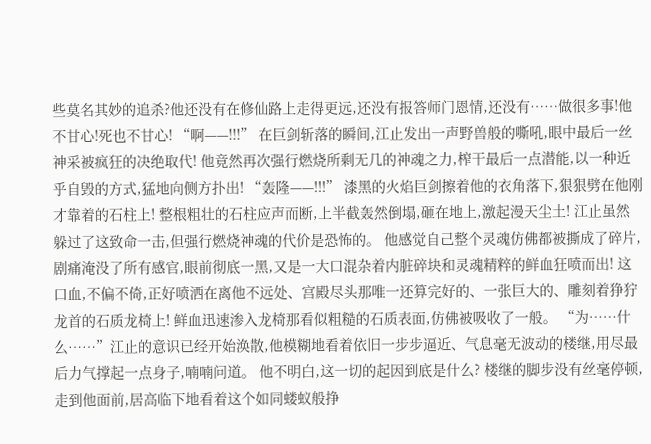些莫名其妙的追杀?他还没有在修仙路上走得更远,还没有报答师门恩情,还没有……做很多事!他不甘心!死也不甘心! “啊——!!!” 在巨剑斩落的瞬间,江止发出一声野兽般的嘶吼,眼中最后一丝神采被疯狂的决绝取代! 他竟然再次强行燃烧所剩无几的神魂之力,榨干最后一点潜能,以一种近乎自毁的方式,猛地向侧方扑出! “轰隆——!!!” 漆黑的火焰巨剑擦着他的衣角落下,狠狠劈在他刚才靠着的石柱上! 整根粗壮的石柱应声而断,上半截轰然倒塌,砸在地上,激起漫天尘土! 江止虽然躲过了这致命一击,但强行燃烧神魂的代价是恐怖的。 他感觉自己整个灵魂仿佛都被撕成了碎片,剧痛淹没了所有感官,眼前彻底一黑,又是一大口混杂着内脏碎块和灵魂精粹的鲜血狂喷而出! 这口血,不偏不倚,正好喷洒在离他不远处、宫殿尽头那唯一还算完好的、一张巨大的、雕刻着狰狞龙首的石质龙椅上! 鲜血迅速渗入龙椅那看似粗糙的石质表面,仿佛被吸收了一般。 “为……什么……”江止的意识已经开始涣散,他模糊地看着依旧一步步逼近、气息毫无波动的楼继,用尽最后力气撑起一点身子,喃喃问道。 他不明白,这一切的起因到底是什么? 楼继的脚步没有丝毫停顿,走到他面前,居高临下地看着这个如同蝼蚁般挣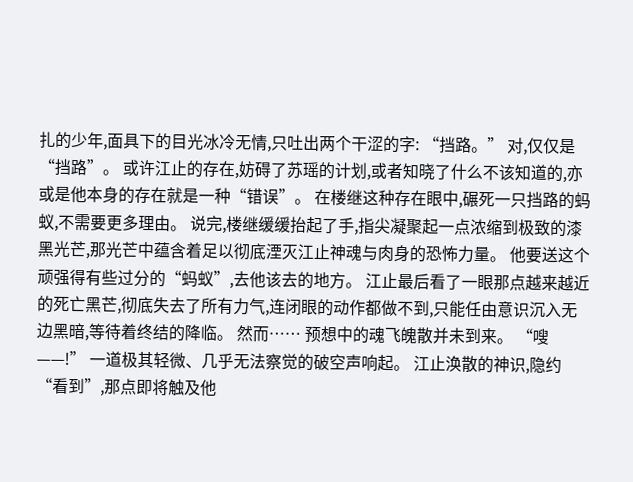扎的少年,面具下的目光冰冷无情,只吐出两个干涩的字: “挡路。” 对,仅仅是“挡路”。 或许江止的存在,妨碍了苏瑶的计划,或者知晓了什么不该知道的,亦或是他本身的存在就是一种“错误”。 在楼继这种存在眼中,碾死一只挡路的蚂蚁,不需要更多理由。 说完,楼继缓缓抬起了手,指尖凝聚起一点浓缩到极致的漆黑光芒,那光芒中蕴含着足以彻底湮灭江止神魂与肉身的恐怖力量。 他要送这个顽强得有些过分的“蚂蚁”,去他该去的地方。 江止最后看了一眼那点越来越近的死亡黑芒,彻底失去了所有力气,连闭眼的动作都做不到,只能任由意识沉入无边黑暗,等待着终结的降临。 然而…… 预想中的魂飞魄散并未到来。 “嗖——!” 一道极其轻微、几乎无法察觉的破空声响起。 江止涣散的神识,隐约“看到”,那点即将触及他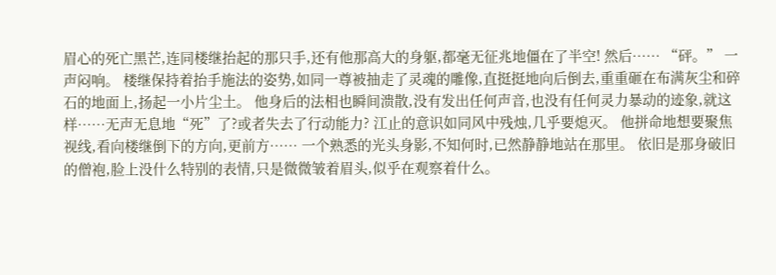眉心的死亡黑芒,连同楼继抬起的那只手,还有他那高大的身躯,都毫无征兆地僵在了半空! 然后…… “砰。” 一声闷响。 楼继保持着抬手施法的姿势,如同一尊被抽走了灵魂的雕像,直挺挺地向后倒去,重重砸在布满灰尘和碎石的地面上,扬起一小片尘土。 他身后的法相也瞬间溃散,没有发出任何声音,也没有任何灵力暴动的迹象,就这样……无声无息地“死”了?或者失去了行动能力? 江止的意识如同风中残烛,几乎要熄灭。 他拼命地想要聚焦视线,看向楼继倒下的方向,更前方…… 一个熟悉的光头身影,不知何时,已然静静地站在那里。 依旧是那身破旧的僧袍,脸上没什么特别的表情,只是微微皱着眉头,似乎在观察着什么。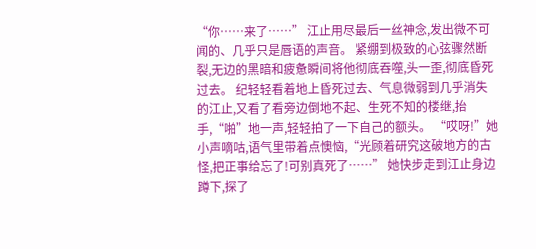“你……来了……” 江止用尽最后一丝神念,发出微不可闻的、几乎只是唇语的声音。 紧绷到极致的心弦骤然断裂,无边的黑暗和疲惫瞬间将他彻底吞噬,头一歪,彻底昏死过去。 纪轻轻看着地上昏死过去、气息微弱到几乎消失的江止,又看了看旁边倒地不起、生死不知的楼继,抬手,“啪”地一声,轻轻拍了一下自己的额头。 “哎呀!”她小声嘀咕,语气里带着点懊恼,“光顾着研究这破地方的古怪,把正事给忘了!可别真死了……” 她快步走到江止身边蹲下,探了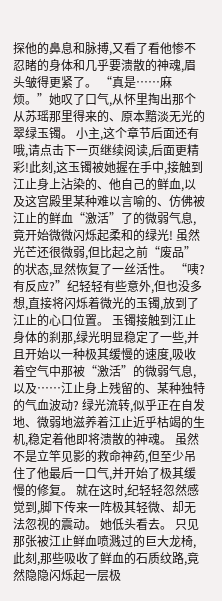探他的鼻息和脉搏,又看了看他惨不忍睹的身体和几乎要溃散的神魂,眉头皱得更紧了。 “真是……麻烦。”她叹了口气,从怀里掏出那个从苏瑶那里得来的、原本黯淡无光的翠绿玉镯。 小主,这个章节后面还有哦,请点击下一页继续阅读,后面更精彩!此刻,这玉镯被她握在手中,接触到江止身上沾染的、他自己的鲜血,以及这宫殿里某种难以言喻的、仿佛被江止的鲜血“激活”了的微弱气息,竟开始微微闪烁起柔和的绿光! 虽然光芒还很微弱,但比起之前“废品”的状态,显然恢复了一丝活性。 “咦?有反应?”纪轻轻有些意外,但也没多想,直接将闪烁着微光的玉镯,放到了江止的心口位置。 玉镯接触到江止身体的刹那,绿光明显稳定了一些,并且开始以一种极其缓慢的速度,吸收着空气中那被“激活”的微弱气息,以及……江止身上残留的、某种独特的气血波动? 绿光流转,似乎正在自发地、微弱地滋养着江止近乎枯竭的生机,稳定着他即将溃散的神魂。 虽然不是立竿见影的救命神药,但至少吊住了他最后一口气,并开始了极其缓慢的修复。 就在这时,纪轻轻忽然感觉到,脚下传来一阵极其轻微、却无法忽视的震动。 她低头看去。 只见那张被江止鲜血喷溅过的巨大龙椅,此刻,那些吸收了鲜血的石质纹路,竟然隐隐闪烁起一层极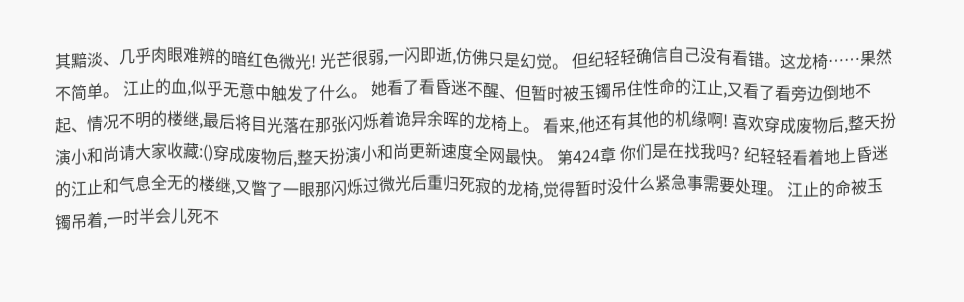其黯淡、几乎肉眼难辨的暗红色微光! 光芒很弱,一闪即逝,仿佛只是幻觉。 但纪轻轻确信自己没有看错。这龙椅……果然不简单。 江止的血,似乎无意中触发了什么。 她看了看昏迷不醒、但暂时被玉镯吊住性命的江止,又看了看旁边倒地不起、情况不明的楼继,最后将目光落在那张闪烁着诡异余晖的龙椅上。 看来,他还有其他的机缘啊! 喜欢穿成废物后,整天扮演小和尚请大家收藏:()穿成废物后,整天扮演小和尚更新速度全网最快。 第424章 你们是在找我吗? 纪轻轻看着地上昏迷的江止和气息全无的楼继,又瞥了一眼那闪烁过微光后重归死寂的龙椅,觉得暂时没什么紧急事需要处理。 江止的命被玉镯吊着,一时半会儿死不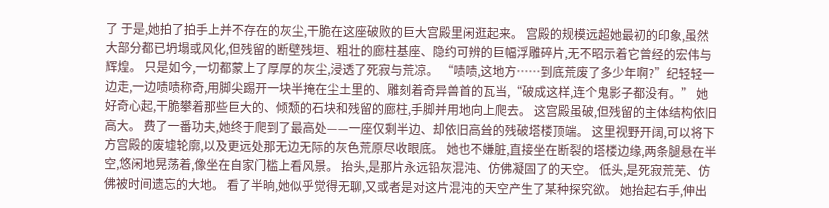了 于是,她拍了拍手上并不存在的灰尘,干脆在这座破败的巨大宫殿里闲逛起来。 宫殿的规模远超她最初的印象,虽然大部分都已坍塌或风化,但残留的断壁残垣、粗壮的廊柱基座、隐约可辨的巨幅浮雕碎片,无不昭示着它曾经的宏伟与辉煌。 只是如今,一切都蒙上了厚厚的灰尘,浸透了死寂与荒凉。 “啧啧,这地方……到底荒废了多少年啊?”纪轻轻一边走,一边啧啧称奇,用脚尖踢开一块半掩在尘土里的、雕刻着奇异兽首的瓦当,“破成这样,连个鬼影子都没有。” 她好奇心起,干脆攀着那些巨大的、倾颓的石块和残留的廊柱,手脚并用地向上爬去。 这宫殿虽破,但残留的主体结构依旧高大。 费了一番功夫,她终于爬到了最高处——一座仅剩半边、却依旧高耸的残破塔楼顶端。 这里视野开阔,可以将下方宫殿的废墟轮廓,以及更远处那无边无际的灰色荒原尽收眼底。 她也不嫌脏,直接坐在断裂的塔楼边缘,两条腿悬在半空,悠闲地晃荡着,像坐在自家门槛上看风景。 抬头,是那片永远铅灰混沌、仿佛凝固了的天空。 低头,是死寂荒芜、仿佛被时间遗忘的大地。 看了半晌,她似乎觉得无聊,又或者是对这片混沌的天空产生了某种探究欲。 她抬起右手,伸出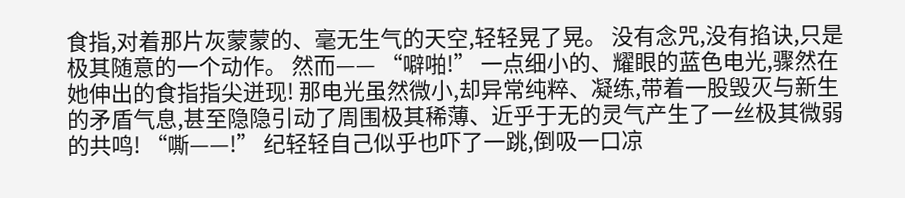食指,对着那片灰蒙蒙的、毫无生气的天空,轻轻晃了晃。 没有念咒,没有掐诀,只是极其随意的一个动作。 然而—— “噼啪!” 一点细小的、耀眼的蓝色电光,骤然在她伸出的食指指尖迸现! 那电光虽然微小,却异常纯粹、凝练,带着一股毁灭与新生的矛盾气息,甚至隐隐引动了周围极其稀薄、近乎于无的灵气产生了一丝极其微弱的共鸣! “嘶——!” 纪轻轻自己似乎也吓了一跳,倒吸一口凉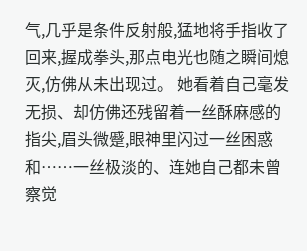气,几乎是条件反射般,猛地将手指收了回来,握成拳头,那点电光也随之瞬间熄灭,仿佛从未出现过。 她看着自己毫发无损、却仿佛还残留着一丝酥麻感的指尖,眉头微蹙,眼神里闪过一丝困惑和……一丝极淡的、连她自己都未曾察觉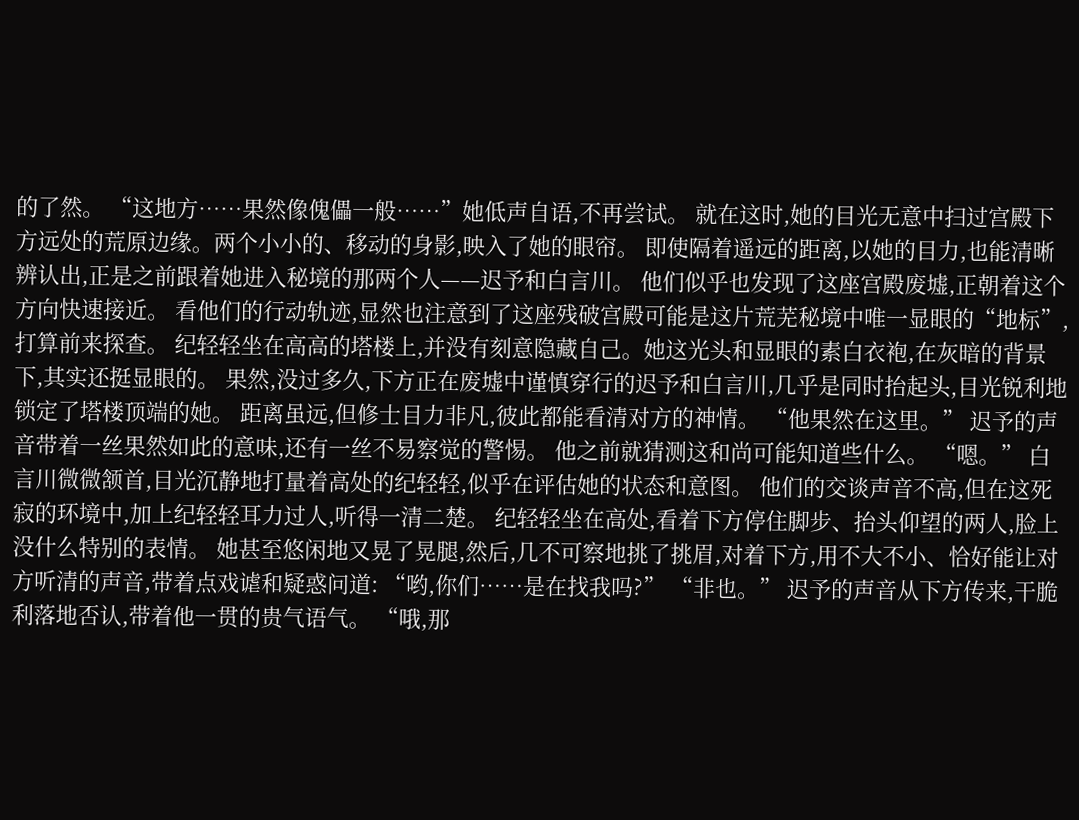的了然。 “这地方……果然像傀儡一般……”她低声自语,不再尝试。 就在这时,她的目光无意中扫过宫殿下方远处的荒原边缘。两个小小的、移动的身影,映入了她的眼帘。 即使隔着遥远的距离,以她的目力,也能清晰辨认出,正是之前跟着她进入秘境的那两个人——迟予和白言川。 他们似乎也发现了这座宫殿废墟,正朝着这个方向快速接近。 看他们的行动轨迹,显然也注意到了这座残破宫殿可能是这片荒芜秘境中唯一显眼的“地标”,打算前来探查。 纪轻轻坐在高高的塔楼上,并没有刻意隐藏自己。她这光头和显眼的素白衣袍,在灰暗的背景下,其实还挺显眼的。 果然,没过多久,下方正在废墟中谨慎穿行的迟予和白言川,几乎是同时抬起头,目光锐利地锁定了塔楼顶端的她。 距离虽远,但修士目力非凡,彼此都能看清对方的神情。 “他果然在这里。” 迟予的声音带着一丝果然如此的意味,还有一丝不易察觉的警惕。 他之前就猜测这和尚可能知道些什么。 “嗯。” 白言川微微颔首,目光沉静地打量着高处的纪轻轻,似乎在评估她的状态和意图。 他们的交谈声音不高,但在这死寂的环境中,加上纪轻轻耳力过人,听得一清二楚。 纪轻轻坐在高处,看着下方停住脚步、抬头仰望的两人,脸上没什么特别的表情。 她甚至悠闲地又晃了晃腿,然后,几不可察地挑了挑眉,对着下方,用不大不小、恰好能让对方听清的声音,带着点戏谑和疑惑问道: “哟,你们……是在找我吗?” “非也。” 迟予的声音从下方传来,干脆利落地否认,带着他一贯的贵气语气。 “哦,那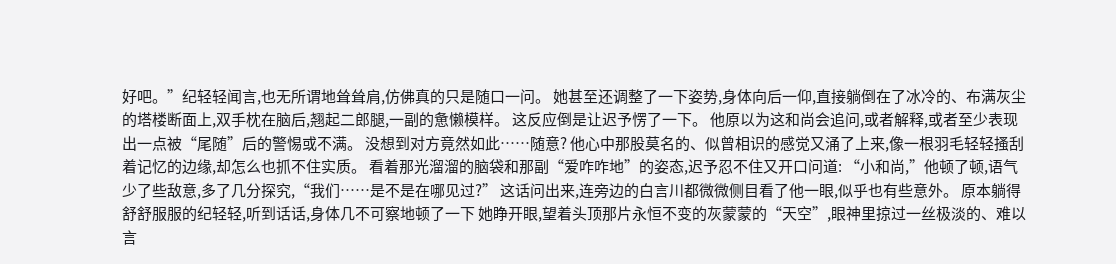好吧。”纪轻轻闻言,也无所谓地耸耸肩,仿佛真的只是随口一问。 她甚至还调整了一下姿势,身体向后一仰,直接躺倒在了冰冷的、布满灰尘的塔楼断面上,双手枕在脑后,翘起二郎腿,一副的惫懒模样。 这反应倒是让迟予愣了一下。 他原以为这和尚会追问,或者解释,或者至少表现出一点被“尾随”后的警惕或不满。 没想到对方竟然如此……随意? 他心中那股莫名的、似曾相识的感觉又涌了上来,像一根羽毛轻轻搔刮着记忆的边缘,却怎么也抓不住实质。 看着那光溜溜的脑袋和那副“爱咋咋地”的姿态,迟予忍不住又开口问道: “小和尚,”他顿了顿,语气少了些敌意,多了几分探究,“我们……是不是在哪见过?” 这话问出来,连旁边的白言川都微微侧目看了他一眼,似乎也有些意外。 原本躺得舒舒服服的纪轻轻,听到话话,身体几不可察地顿了一下 她睁开眼,望着头顶那片永恒不变的灰蒙蒙的“天空”,眼神里掠过一丝极淡的、难以言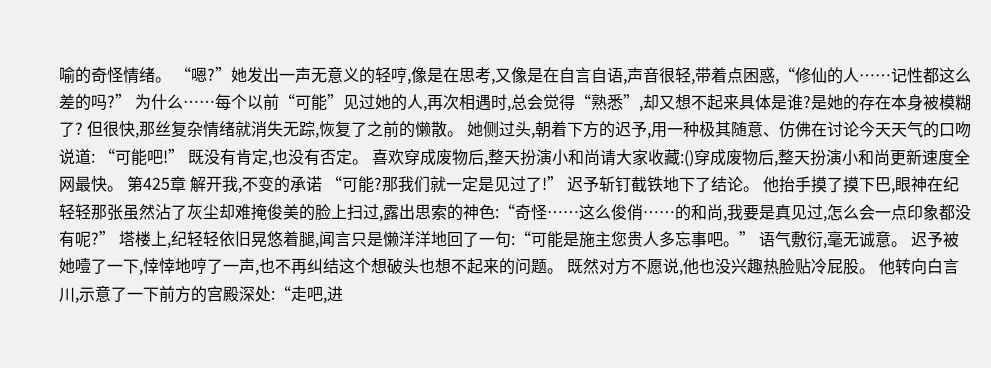喻的奇怪情绪。 “嗯?”她发出一声无意义的轻哼,像是在思考,又像是在自言自语,声音很轻,带着点困惑,“修仙的人……记性都这么差的吗?” 为什么……每个以前“可能”见过她的人,再次相遇时,总会觉得“熟悉”,却又想不起来具体是谁?是她的存在本身被模糊了? 但很快,那丝复杂情绪就消失无踪,恢复了之前的懒散。 她侧过头,朝着下方的迟予,用一种极其随意、仿佛在讨论今天天气的口吻说道: “可能吧!” 既没有肯定,也没有否定。 喜欢穿成废物后,整天扮演小和尚请大家收藏:()穿成废物后,整天扮演小和尚更新速度全网最快。 第425章 解开我,不变的承诺 “可能?那我们就一定是见过了!” 迟予斩钉截铁地下了结论。 他抬手摸了摸下巴,眼神在纪轻轻那张虽然沾了灰尘却难掩俊美的脸上扫过,露出思索的神色:“奇怪……这么俊俏……的和尚,我要是真见过,怎么会一点印象都没有呢?” 塔楼上,纪轻轻依旧晃悠着腿,闻言只是懒洋洋地回了一句:“可能是施主您贵人多忘事吧。” 语气敷衍,毫无诚意。 迟予被她噎了一下,悻悻地哼了一声,也不再纠结这个想破头也想不起来的问题。 既然对方不愿说,他也没兴趣热脸贴冷屁股。 他转向白言川,示意了一下前方的宫殿深处:“走吧,进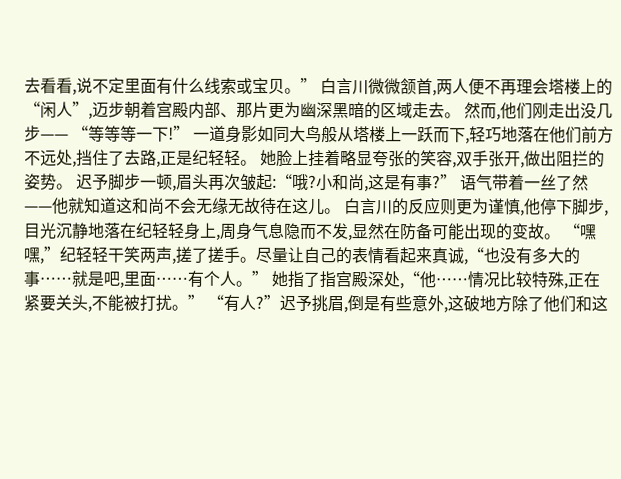去看看,说不定里面有什么线索或宝贝。” 白言川微微颔首,两人便不再理会塔楼上的“闲人”,迈步朝着宫殿内部、那片更为幽深黑暗的区域走去。 然而,他们刚走出没几步—— “等等等一下!” 一道身影如同大鸟般从塔楼上一跃而下,轻巧地落在他们前方不远处,挡住了去路,正是纪轻轻。 她脸上挂着略显夸张的笑容,双手张开,做出阻拦的姿势。 迟予脚步一顿,眉头再次皱起:“哦?小和尚,这是有事?” 语气带着一丝了然——他就知道这和尚不会无缘无故待在这儿。 白言川的反应则更为谨慎,他停下脚步,目光沉静地落在纪轻轻身上,周身气息隐而不发,显然在防备可能出现的变故。 “嘿嘿,”纪轻轻干笑两声,搓了搓手。尽量让自己的表情看起来真诚,“也没有多大的事……就是吧,里面……有个人。” 她指了指宫殿深处,“他……情况比较特殊,正在紧要关头,不能被打扰。” “有人?”迟予挑眉,倒是有些意外,这破地方除了他们和这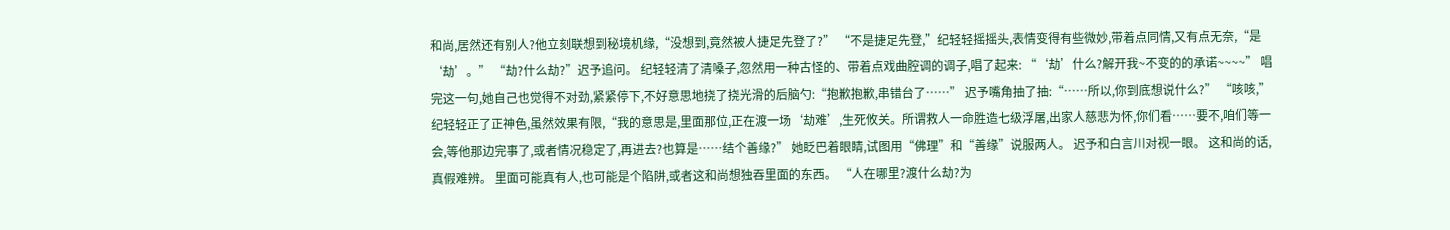和尚,居然还有别人?他立刻联想到秘境机缘,“没想到,竟然被人捷足先登了?” “不是捷足先登,”纪轻轻摇摇头,表情变得有些微妙,带着点同情,又有点无奈,“是‘劫’。” “劫?什么劫?”迟予追问。 纪轻轻清了清嗓子,忽然用一种古怪的、带着点戏曲腔调的调子,唱了起来: “‘劫’什么?解开我~不变的的承诺~~~~” 唱完这一句,她自己也觉得不对劲,紧紧停下,不好意思地挠了挠光滑的后脑勺:“抱歉抱歉,串错台了……” 迟予嘴角抽了抽:“……所以,你到底想说什么?” “咳咳,”纪轻轻正了正神色,虽然效果有限,“我的意思是,里面那位,正在渡一场‘劫难’,生死攸关。所谓救人一命胜造七级浮屠,出家人慈悲为怀,你们看……要不,咱们等一会,等他那边完事了,或者情况稳定了,再进去?也算是……结个善缘?” 她眨巴着眼睛,试图用“佛理”和“善缘”说服两人。 迟予和白言川对视一眼。 这和尚的话,真假难辨。 里面可能真有人,也可能是个陷阱,或者这和尚想独吞里面的东西。 “人在哪里?渡什么劫?为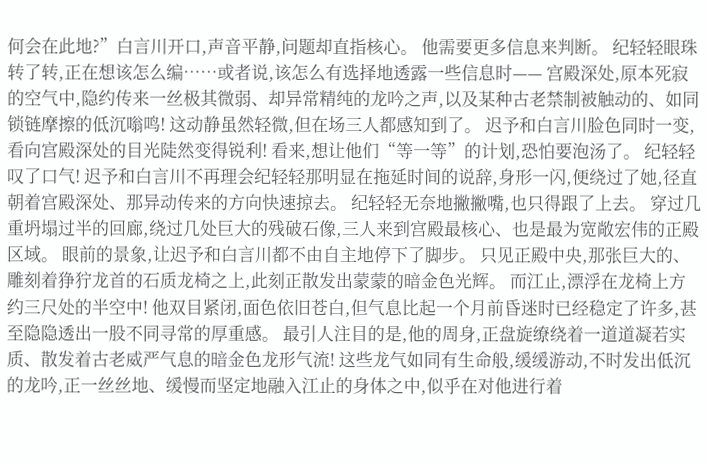何会在此地?”白言川开口,声音平静,问题却直指核心。 他需要更多信息来判断。 纪轻轻眼珠转了转,正在想该怎么编……或者说,该怎么有选择地透露一些信息时—— 宫殿深处,原本死寂的空气中,隐约传来一丝极其微弱、却异常精纯的龙吟之声,以及某种古老禁制被触动的、如同锁链摩擦的低沉嗡鸣! 这动静虽然轻微,但在场三人都感知到了。 迟予和白言川脸色同时一变,看向宫殿深处的目光陡然变得锐利! 看来,想让他们“等一等”的计划,恐怕要泡汤了。 纪轻轻叹了口气! 迟予和白言川不再理会纪轻轻那明显在拖延时间的说辞,身形一闪,便绕过了她,径直朝着宫殿深处、那异动传来的方向快速掠去。 纪轻轻无奈地撇撇嘴,也只得跟了上去。 穿过几重坍塌过半的回廊,绕过几处巨大的残破石像,三人来到宫殿最核心、也是最为宽敞宏伟的正殿区域。 眼前的景象,让迟予和白言川都不由自主地停下了脚步。 只见正殿中央,那张巨大的、雕刻着狰狞龙首的石质龙椅之上,此刻正散发出蒙蒙的暗金色光辉。 而江止,漂浮在龙椅上方约三尺处的半空中! 他双目紧闭,面色依旧苍白,但气息比起一个月前昏迷时已经稳定了许多,甚至隐隐透出一股不同寻常的厚重感。 最引人注目的是,他的周身,正盘旋缭绕着一道道凝若实质、散发着古老威严气息的暗金色龙形气流! 这些龙气如同有生命般,缓缓游动,不时发出低沉的龙吟,正一丝丝地、缓慢而坚定地融入江止的身体之中,似乎在对他进行着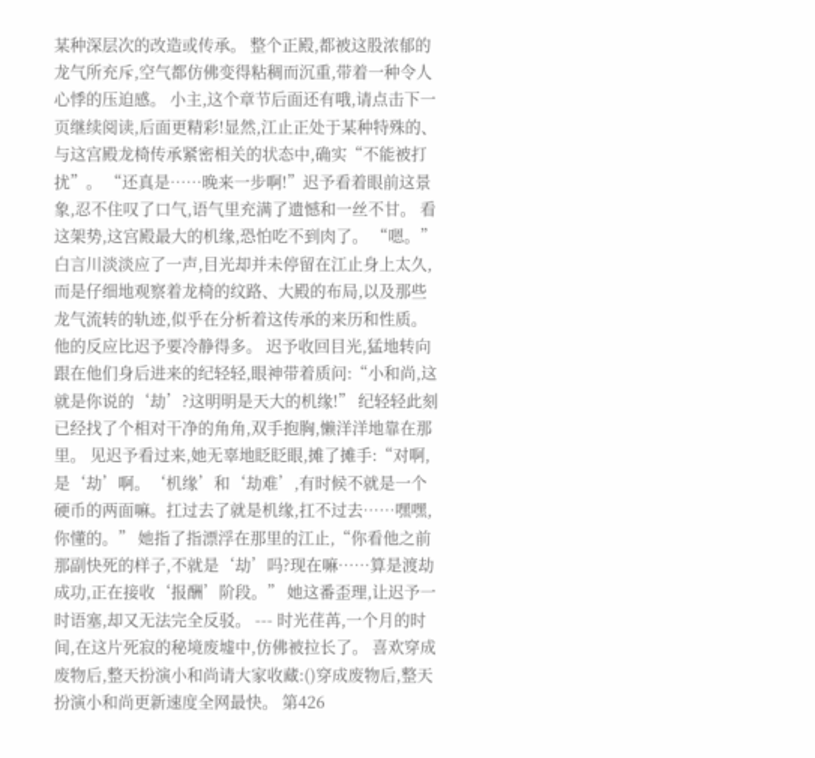某种深层次的改造或传承。 整个正殿,都被这股浓郁的龙气所充斥,空气都仿佛变得粘稠而沉重,带着一种令人心悸的压迫感。 小主,这个章节后面还有哦,请点击下一页继续阅读,后面更精彩!显然,江止正处于某种特殊的、与这宫殿龙椅传承紧密相关的状态中,确实“不能被打扰”。 “还真是……晚来一步啊!”迟予看着眼前这景象,忍不住叹了口气,语气里充满了遗憾和一丝不甘。 看这架势,这宫殿最大的机缘,恐怕吃不到肉了。 “嗯。”白言川淡淡应了一声,目光却并未停留在江止身上太久,而是仔细地观察着龙椅的纹路、大殿的布局,以及那些龙气流转的轨迹,似乎在分析着这传承的来历和性质。 他的反应比迟予要冷静得多。 迟予收回目光,猛地转向跟在他们身后进来的纪轻轻,眼神带着质问:“小和尚,这就是你说的‘劫’?这明明是天大的机缘!” 纪轻轻此刻已经找了个相对干净的角角,双手抱胸,懒洋洋地靠在那里。 见迟予看过来,她无辜地眨眨眼,摊了摊手:“对啊,是‘劫’啊。‘机缘’和‘劫难’,有时候不就是一个硬币的两面嘛。扛过去了就是机缘,扛不过去……嘿嘿,你懂的。” 她指了指漂浮在那里的江止,“你看他之前那副快死的样子,不就是‘劫’吗?现在嘛……算是渡劫成功,正在接收‘报酬’阶段。” 她这番歪理,让迟予一时语塞,却又无法完全反驳。 --- 时光荏苒,一个月的时间,在这片死寂的秘境废墟中,仿佛被拉长了。 喜欢穿成废物后,整天扮演小和尚请大家收藏:()穿成废物后,整天扮演小和尚更新速度全网最快。 第426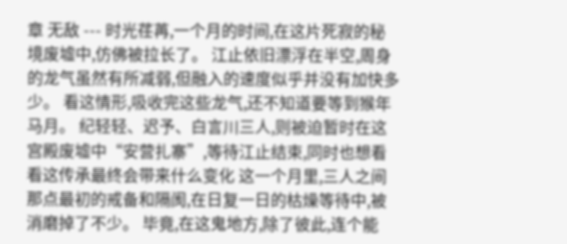章 无敌 --- 时光荏苒,一个月的时间,在这片死寂的秘境废墟中,仿佛被拉长了。 江止依旧漂浮在半空,周身的龙气虽然有所减弱,但融入的速度似乎并没有加快多少。 看这情形,吸收完这些龙气,还不知道要等到猴年马月。 纪轻轻、迟予、白言川三人,则被迫暂时在这宫殿废墟中“安营扎寨”,等待江止结束,同时也想看看这传承最终会带来什么变化 这一个月里,三人之间那点最初的戒备和隔阂,在日复一日的枯燥等待中,被消磨掉了不少。 毕竟,在这鬼地方,除了彼此,连个能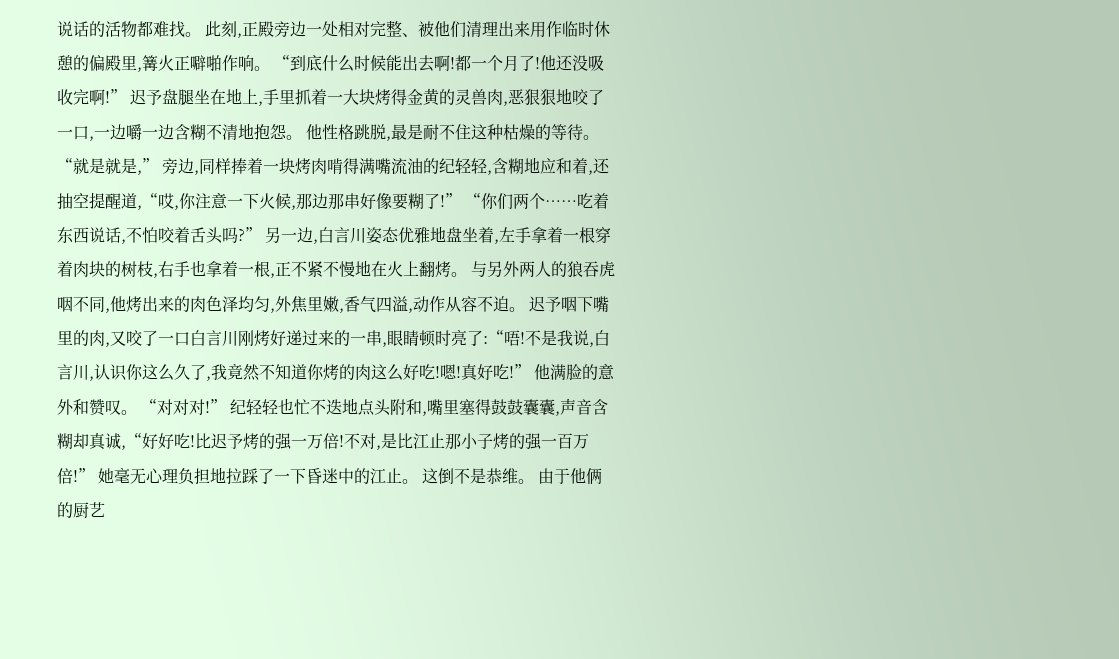说话的活物都难找。 此刻,正殿旁边一处相对完整、被他们清理出来用作临时休憩的偏殿里,篝火正噼啪作响。 “到底什么时候能出去啊!都一个月了!他还没吸收完啊!” 迟予盘腿坐在地上,手里抓着一大块烤得金黄的灵兽肉,恶狠狠地咬了一口,一边嚼一边含糊不清地抱怨。 他性格跳脱,最是耐不住这种枯燥的等待。 “就是就是,” 旁边,同样捧着一块烤肉啃得满嘴流油的纪轻轻,含糊地应和着,还抽空提醒道,“哎,你注意一下火候,那边那串好像要糊了!” “你们两个……吃着东西说话,不怕咬着舌头吗?” 另一边,白言川姿态优雅地盘坐着,左手拿着一根穿着肉块的树枝,右手也拿着一根,正不紧不慢地在火上翻烤。 与另外两人的狼吞虎咽不同,他烤出来的肉色泽均匀,外焦里嫩,香气四溢,动作从容不迫。 迟予咽下嘴里的肉,又咬了一口白言川刚烤好递过来的一串,眼睛顿时亮了:“唔!不是我说,白言川,认识你这么久了,我竟然不知道你烤的肉这么好吃!嗯!真好吃!” 他满脸的意外和赞叹。 “对对对!” 纪轻轻也忙不迭地点头附和,嘴里塞得鼓鼓囊囊,声音含糊却真诚,“好好吃!比迟予烤的强一万倍!不对,是比江止那小子烤的强一百万倍!” 她毫无心理负担地拉踩了一下昏迷中的江止。 这倒不是恭维。 由于他俩的厨艺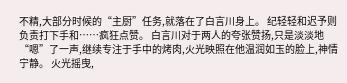不精,大部分时候的“主厨”任务,就落在了白言川身上。 纪轻轻和迟予则负责打下手和……疯狂点赞。 白言川对于两人的夸张赞扬,只是淡淡地“嗯”了一声,继续专注于手中的烤肉,火光映照在他温润如玉的脸上,神情宁静。 火光摇曳,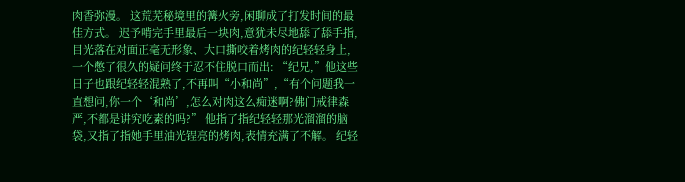肉香弥漫。 这荒芜秘境里的篝火旁,闲聊成了打发时间的最佳方式。 迟予啃完手里最后一块肉,意犹未尽地舔了舔手指,目光落在对面正毫无形象、大口撕咬着烤肉的纪轻轻身上,一个憋了很久的疑问终于忍不住脱口而出: “纪兄,”他这些日子也跟纪轻轻混熟了,不再叫“小和尚”,“有个问题我一直想问,你一个‘和尚’,怎么对肉这么痴迷啊?佛门戒律森严,不都是讲究吃素的吗?” 他指了指纪轻轻那光溜溜的脑袋,又指了指她手里油光锃亮的烤肉,表情充满了不解。 纪轻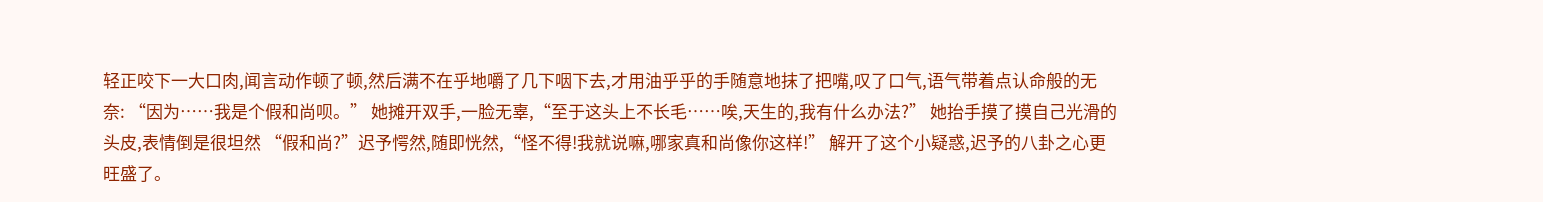轻正咬下一大口肉,闻言动作顿了顿,然后满不在乎地嚼了几下咽下去,才用油乎乎的手随意地抹了把嘴,叹了口气,语气带着点认命般的无奈: “因为……我是个假和尚呗。” 她摊开双手,一脸无辜,“至于这头上不长毛……唉,天生的,我有什么办法?” 她抬手摸了摸自己光滑的头皮,表情倒是很坦然 “假和尚?”迟予愕然,随即恍然,“怪不得!我就说嘛,哪家真和尚像你这样!” 解开了这个小疑惑,迟予的八卦之心更旺盛了。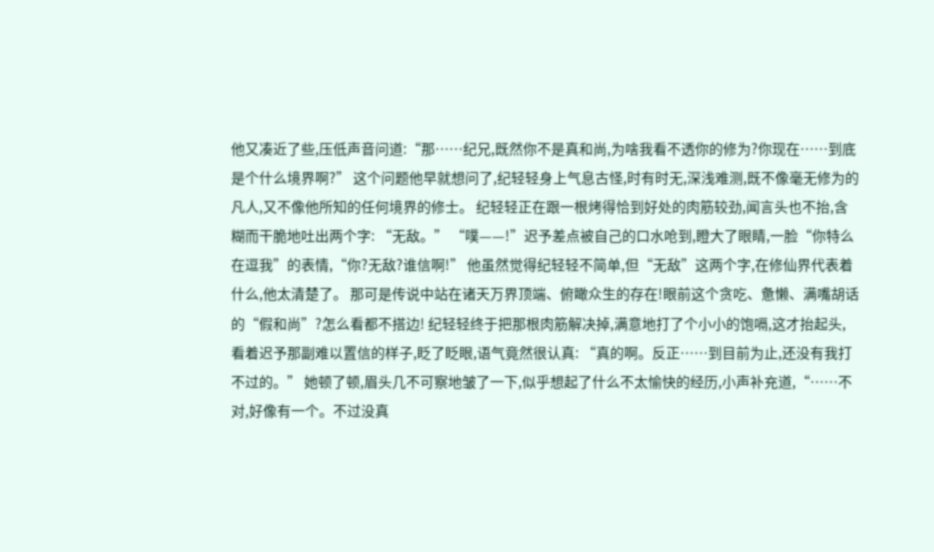他又凑近了些,压低声音问道:“那……纪兄,既然你不是真和尚,为啥我看不透你的修为?你现在……到底是个什么境界啊?” 这个问题他早就想问了,纪轻轻身上气息古怪,时有时无,深浅难测,既不像毫无修为的凡人,又不像他所知的任何境界的修士。 纪轻轻正在跟一根烤得恰到好处的肉筋较劲,闻言头也不抬,含糊而干脆地吐出两个字: “无敌。” “噗——!”迟予差点被自己的口水呛到,瞪大了眼睛,一脸“你特么在逗我”的表情,“你?无敌?谁信啊!” 他虽然觉得纪轻轻不简单,但“无敌”这两个字,在修仙界代表着什么,他太清楚了。 那可是传说中站在诸天万界顶端、俯瞰众生的存在!眼前这个贪吃、惫懒、满嘴胡话的“假和尚”?怎么看都不搭边! 纪轻轻终于把那根肉筋解决掉,满意地打了个小小的饱嗝,这才抬起头,看着迟予那副难以置信的样子,眨了眨眼,语气竟然很认真: “真的啊。反正……到目前为止,还没有我打不过的。” 她顿了顿,眉头几不可察地皱了一下,似乎想起了什么不太愉快的经历,小声补充道,“……不对,好像有一个。不过没真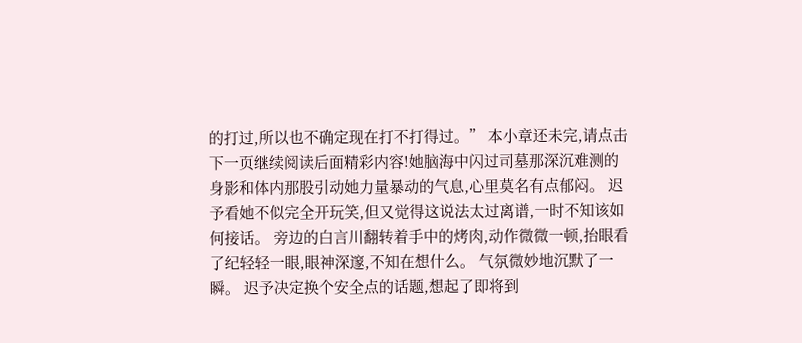的打过,所以也不确定现在打不打得过。” 本小章还未完,请点击下一页继续阅读后面精彩内容!她脑海中闪过司墓那深沉难测的身影和体内那股引动她力量暴动的气息,心里莫名有点郁闷。 迟予看她不似完全开玩笑,但又觉得这说法太过离谱,一时不知该如何接话。 旁边的白言川翻转着手中的烤肉,动作微微一顿,抬眼看了纪轻轻一眼,眼神深邃,不知在想什么。 气氛微妙地沉默了一瞬。 迟予决定换个安全点的话题,想起了即将到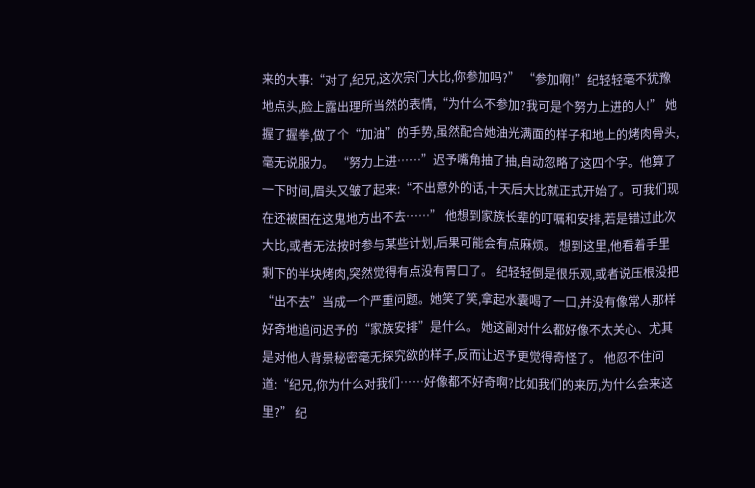来的大事:“对了,纪兄,这次宗门大比,你参加吗?” “参加啊!”纪轻轻毫不犹豫地点头,脸上露出理所当然的表情,“为什么不参加?我可是个努力上进的人!” 她握了握拳,做了个“加油”的手势,虽然配合她油光满面的样子和地上的烤肉骨头,毫无说服力。 “努力上进……”迟予嘴角抽了抽,自动忽略了这四个字。他算了一下时间,眉头又皱了起来:“不出意外的话,十天后大比就正式开始了。可我们现在还被困在这鬼地方出不去……” 他想到家族长辈的叮嘱和安排,若是错过此次大比,或者无法按时参与某些计划,后果可能会有点麻烦。 想到这里,他看着手里剩下的半块烤肉,突然觉得有点没有胃口了。 纪轻轻倒是很乐观,或者说压根没把“出不去”当成一个严重问题。她笑了笑,拿起水囊喝了一口,并没有像常人那样好奇地追问迟予的“家族安排”是什么。 她这副对什么都好像不太关心、尤其是对他人背景秘密毫无探究欲的样子,反而让迟予更觉得奇怪了。 他忍不住问道:“纪兄,你为什么对我们……好像都不好奇啊?比如我们的来历,为什么会来这里?” 纪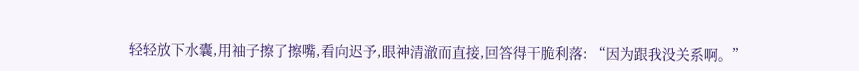轻轻放下水囊,用袖子擦了擦嘴,看向迟予,眼神清澈而直接,回答得干脆利落: “因为跟我没关系啊。”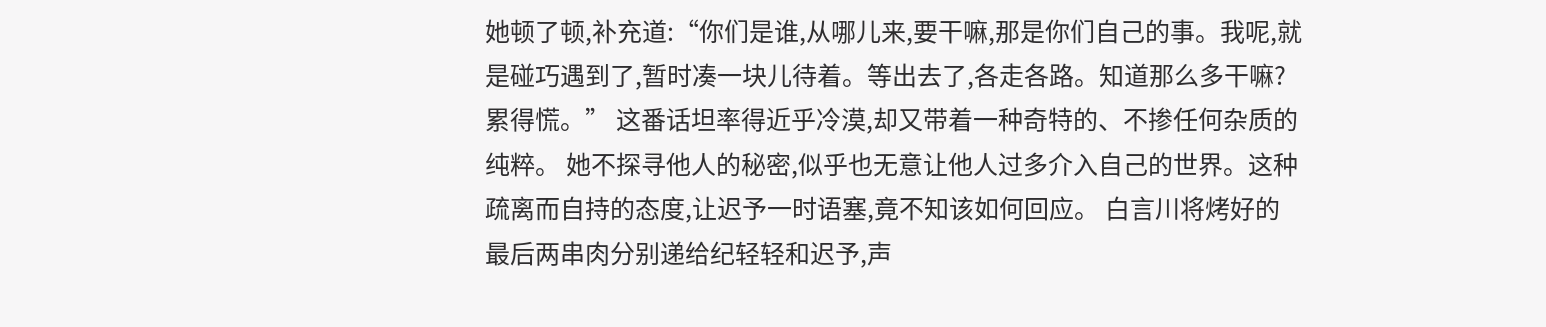她顿了顿,补充道:“你们是谁,从哪儿来,要干嘛,那是你们自己的事。我呢,就是碰巧遇到了,暂时凑一块儿待着。等出去了,各走各路。知道那么多干嘛?累得慌。” 这番话坦率得近乎冷漠,却又带着一种奇特的、不掺任何杂质的纯粹。 她不探寻他人的秘密,似乎也无意让他人过多介入自己的世界。这种疏离而自持的态度,让迟予一时语塞,竟不知该如何回应。 白言川将烤好的最后两串肉分别递给纪轻轻和迟予,声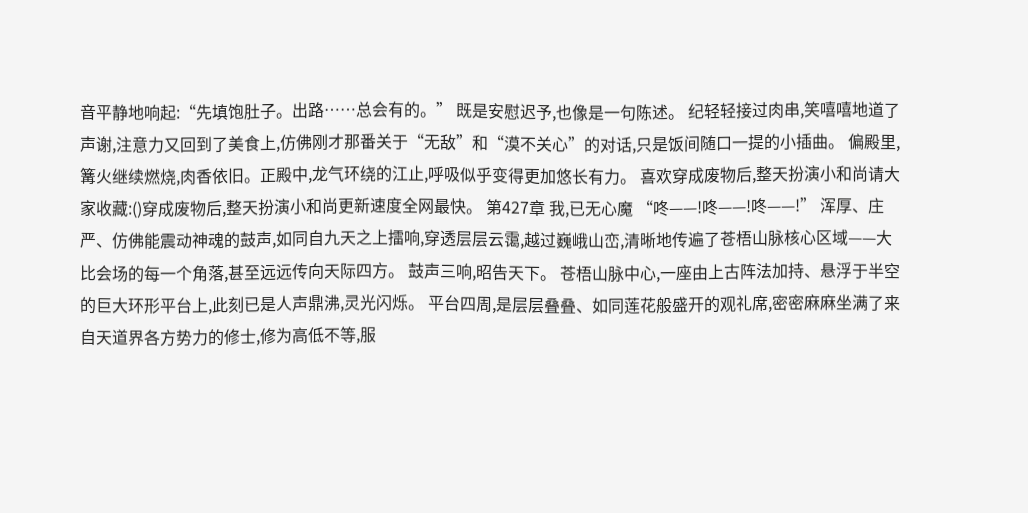音平静地响起:“先填饱肚子。出路……总会有的。” 既是安慰迟予,也像是一句陈述。 纪轻轻接过肉串,笑嘻嘻地道了声谢,注意力又回到了美食上,仿佛刚才那番关于“无敌”和“漠不关心”的对话,只是饭间随口一提的小插曲。 偏殿里,篝火继续燃烧,肉香依旧。正殿中,龙气环绕的江止,呼吸似乎变得更加悠长有力。 喜欢穿成废物后,整天扮演小和尚请大家收藏:()穿成废物后,整天扮演小和尚更新速度全网最快。 第427章 我,已无心魔 “咚——!咚——!咚——!” 浑厚、庄严、仿佛能震动神魂的鼓声,如同自九天之上擂响,穿透层层云霭,越过巍峨山峦,清晰地传遍了苍梧山脉核心区域——大比会场的每一个角落,甚至远远传向天际四方。 鼓声三响,昭告天下。 苍梧山脉中心,一座由上古阵法加持、悬浮于半空的巨大环形平台上,此刻已是人声鼎沸,灵光闪烁。 平台四周,是层层叠叠、如同莲花般盛开的观礼席,密密麻麻坐满了来自天道界各方势力的修士,修为高低不等,服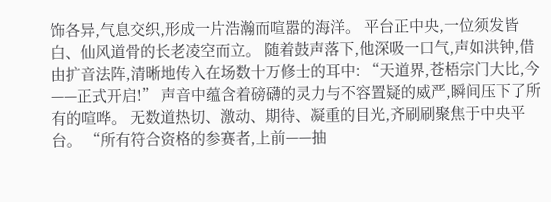饰各异,气息交织,形成一片浩瀚而喧嚣的海洋。 平台正中央,一位须发皆白、仙风道骨的长老凌空而立。 随着鼓声落下,他深吸一口气,声如洪钟,借由扩音法阵,清晰地传入在场数十万修士的耳中: “天道界,苍梧宗门大比,今——正式开启!” 声音中蕴含着磅礴的灵力与不容置疑的威严,瞬间压下了所有的喧哗。 无数道热切、激动、期待、凝重的目光,齐刷刷聚焦于中央平台。 “所有符合资格的参赛者,上前——抽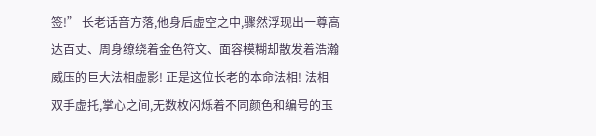签!” 长老话音方落,他身后虚空之中,骤然浮现出一尊高达百丈、周身缭绕着金色符文、面容模糊却散发着浩瀚威压的巨大法相虚影! 正是这位长老的本命法相! 法相双手虚托,掌心之间,无数枚闪烁着不同颜色和编号的玉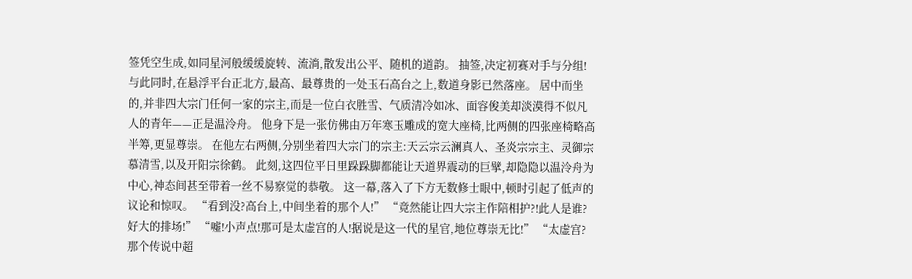签凭空生成,如同星河般缓缓旋转、流淌,散发出公平、随机的道韵。 抽签,决定初赛对手与分组! 与此同时,在悬浮平台正北方,最高、最尊贵的一处玉石高台之上,数道身影已然落座。 居中而坐的,并非四大宗门任何一家的宗主,而是一位白衣胜雪、气质清冷如冰、面容俊美却淡漠得不似凡人的青年——正是温泠舟。 他身下是一张仿佛由万年寒玉雕成的宽大座椅,比两侧的四张座椅略高半筹,更显尊崇。 在他左右两侧,分别坐着四大宗门的宗主:天云宗云澜真人、圣炎宗宗主、灵御宗慕清雪,以及开阳宗徐鹤。 此刻,这四位平日里跺跺脚都能让天道界震动的巨擘,却隐隐以温泠舟为中心,神态间甚至带着一丝不易察觉的恭敬。 这一幕,落入了下方无数修士眼中,顿时引起了低声的议论和惊叹。 “看到没?高台上,中间坐着的那个人!” “竟然能让四大宗主作陪相护?!此人是谁?好大的排场!” “嘘!小声点!那可是太虚宫的人!据说是这一代的星官,地位尊崇无比!” “太虚宫?那个传说中超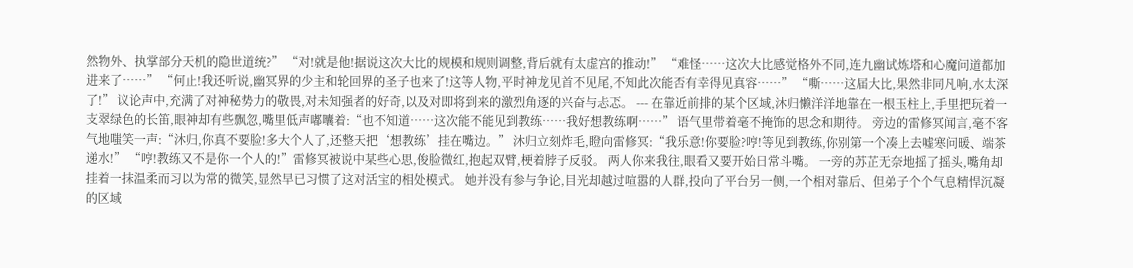然物外、执掌部分天机的隐世道统?” “对!就是他!据说这次大比的规模和规则调整,背后就有太虚宫的推动!” “难怪……这次大比感觉格外不同,连九幽试炼塔和心魔问道都加进来了……” “何止!我还听说,幽冥界的少主和轮回界的圣子也来了!这等人物,平时神龙见首不见尾,不知此次能否有幸得见真容……” “嘶……这届大比,果然非同凡响,水太深了!” 议论声中,充满了对神秘势力的敬畏,对未知强者的好奇,以及对即将到来的激烈角逐的兴奋与忐忑。 --- 在靠近前排的某个区域,沐归懒洋洋地靠在一根玉柱上,手里把玩着一支翠绿色的长笛,眼神却有些飘忽,嘴里低声嘟囔着:“也不知道……这次能不能见到教练……我好想教练啊……” 语气里带着毫不掩饰的思念和期待。 旁边的雷修冥闻言,毫不客气地嗤笑一声:“沐归,你真不要脸!多大个人了,还整天把‘想教练’挂在嘴边。” 沐归立刻炸毛,瞪向雷修冥:“我乐意!你要脸?哼!等见到教练,你别第一个凑上去嘘寒问暖、端茶递水!” “哼!教练又不是你一个人的!”雷修冥被说中某些心思,俊脸微红,抱起双臂,梗着脖子反驳。 两人你来我往,眼看又要开始日常斗嘴。 一旁的苏芷无奈地摇了摇头,嘴角却挂着一抹温柔而习以为常的微笑,显然早已习惯了这对活宝的相处模式。 她并没有参与争论,目光却越过喧嚣的人群,投向了平台另一侧,一个相对靠后、但弟子个个气息精悍沉凝的区域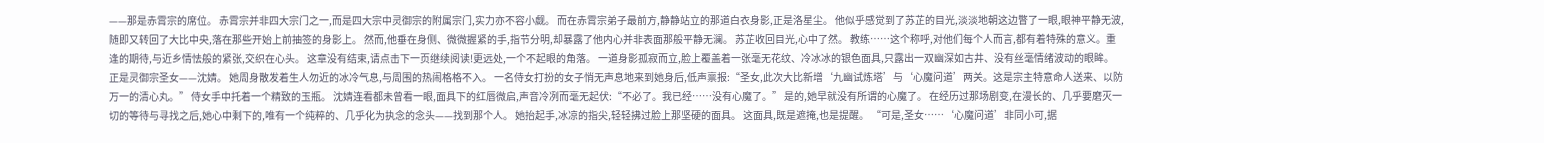——那是赤霄宗的席位。 赤霄宗并非四大宗门之一,而是四大宗中灵御宗的附属宗门,实力亦不容小觑。 而在赤霄宗弟子最前方,静静站立的那道白衣身影,正是洛星尘。 他似乎感觉到了苏芷的目光,淡淡地朝这边瞥了一眼,眼神平静无波,随即又转回了大比中央,落在那些开始上前抽签的身影上。 然而,他垂在身侧、微微握紧的手,指节分明,却暴露了他内心并非表面那般平静无澜。 苏芷收回目光,心中了然。 教练……这个称呼,对他们每个人而言,都有着特殊的意义。重逢的期待,与近乡情怯般的紧张,交织在心头。 这章没有结束,请点击下一页继续阅读!更远处,一个不起眼的角落。 一道身影孤寂而立,脸上覆盖着一张毫无花纹、冷冰冰的银色面具,只露出一双幽深如古井、没有丝毫情绪波动的眼眸。 正是灵御宗圣女——沈婧。 她周身散发着生人勿近的冰冷气息,与周围的热闹格格不入。 一名侍女打扮的女子悄无声息地来到她身后,低声禀报:“圣女,此次大比新增‘九幽试炼塔’与‘心魔问道’两关。这是宗主特意命人送来、以防万一的清心丸。” 侍女手中托着一个精致的玉瓶。 沈婧连看都未曾看一眼,面具下的红唇微启,声音冷冽而毫无起伏:“不必了。我已经……没有心魔了。” 是的,她早就没有所谓的心魔了。 在经历过那场剧变,在漫长的、几乎要磨灭一切的等待与寻找之后,她心中剩下的,唯有一个纯粹的、几乎化为执念的念头——找到那个人。 她抬起手,冰凉的指尖,轻轻拂过脸上那坚硬的面具。 这面具,既是遮掩,也是提醒。 “可是,圣女……‘心魔问道’非同小可,据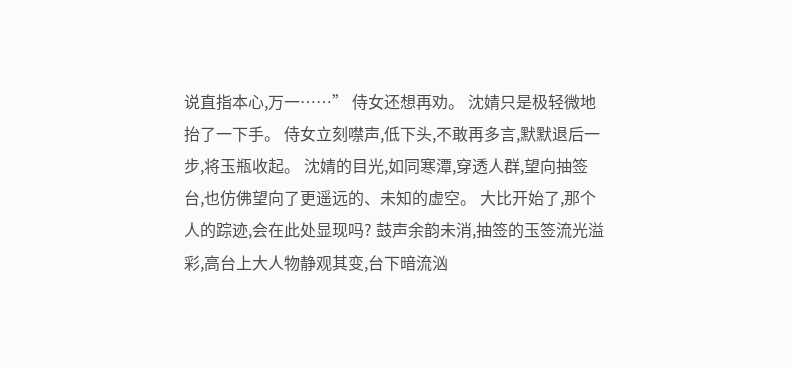说直指本心,万一……” 侍女还想再劝。 沈婧只是极轻微地抬了一下手。 侍女立刻噤声,低下头,不敢再多言,默默退后一步,将玉瓶收起。 沈婧的目光,如同寒潭,穿透人群,望向抽签台,也仿佛望向了更遥远的、未知的虚空。 大比开始了,那个人的踪迹,会在此处显现吗? 鼓声余韵未消,抽签的玉签流光溢彩,高台上大人物静观其变,台下暗流汹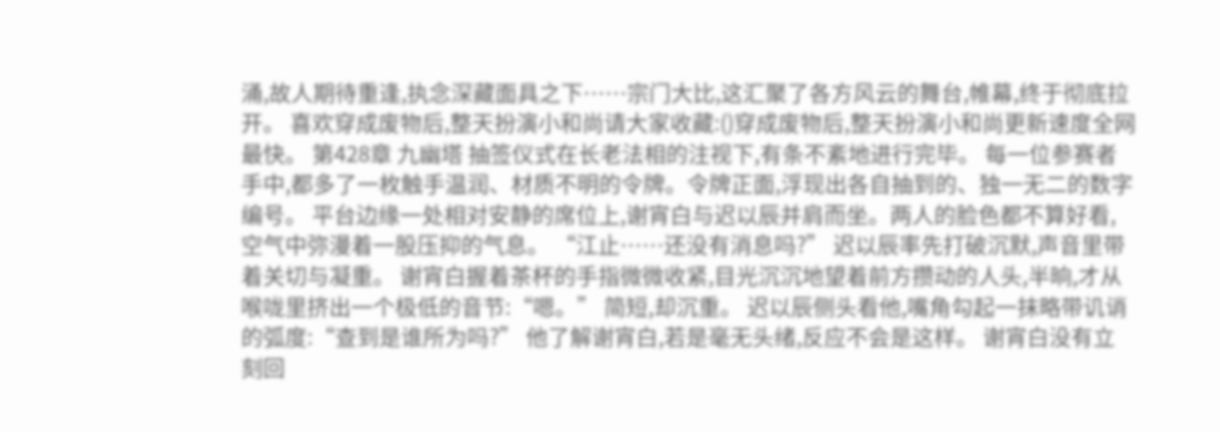涌,故人期待重逢,执念深藏面具之下……宗门大比,这汇聚了各方风云的舞台,帷幕,终于彻底拉开。 喜欢穿成废物后,整天扮演小和尚请大家收藏:()穿成废物后,整天扮演小和尚更新速度全网最快。 第428章 九幽塔 抽签仪式在长老法相的注视下,有条不紊地进行完毕。 每一位参赛者手中,都多了一枚触手温润、材质不明的令牌。令牌正面,浮现出各自抽到的、独一无二的数字编号。 平台边缘一处相对安静的席位上,谢宵白与迟以辰并肩而坐。两人的脸色都不算好看,空气中弥漫着一股压抑的气息。 “江止……还没有消息吗?” 迟以辰率先打破沉默,声音里带着关切与凝重。 谢宵白握着茶杯的手指微微收紧,目光沉沉地望着前方攒动的人头,半晌,才从喉咙里挤出一个极低的音节:“嗯。” 简短,却沉重。 迟以辰侧头看他,嘴角勾起一抹略带讥诮的弧度:“查到是谁所为吗?” 他了解谢宵白,若是毫无头绪,反应不会是这样。 谢宵白没有立刻回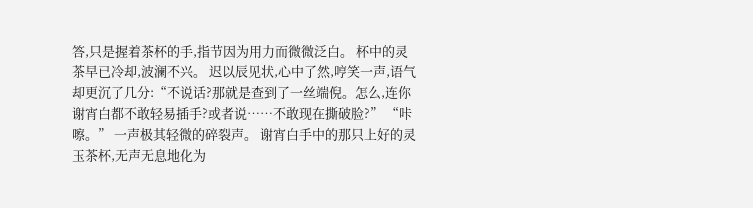答,只是握着茶杯的手,指节因为用力而微微泛白。 杯中的灵茶早已冷却,波澜不兴。 迟以辰见状,心中了然,哼笑一声,语气却更沉了几分:“不说话?那就是查到了一丝端倪。怎么,连你谢宵白都不敢轻易插手?或者说……不敢现在撕破脸?” “咔嚓。” 一声极其轻微的碎裂声。 谢宵白手中的那只上好的灵玉茶杯,无声无息地化为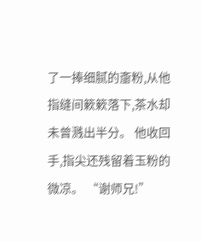了一捧细腻的齑粉,从他指缝间簌簌落下,茶水却未曾溅出半分。 他收回手,指尖还残留着玉粉的微凉。 “谢师兄!”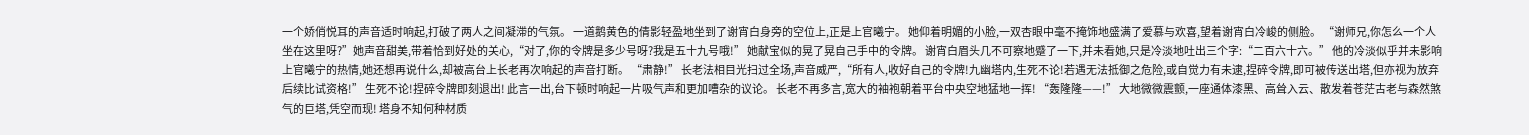一个娇俏悦耳的声音适时响起,打破了两人之间凝滞的气氛。 一道鹅黄色的倩影轻盈地坐到了谢宵白身旁的空位上,正是上官曦宁。 她仰着明媚的小脸,一双杏眼中毫不掩饰地盛满了爱慕与欢喜,望着谢宵白冷峻的侧脸。 “谢师兄,你怎么一个人坐在这里呀?”她声音甜美,带着恰到好处的关心,“对了,你的令牌是多少号呀?我是五十九号哦!” 她献宝似的晃了晃自己手中的令牌。 谢宵白眉头几不可察地蹙了一下,并未看她,只是冷淡地吐出三个字:“二百六十六。” 他的冷淡似乎并未影响上官曦宁的热情,她还想再说什么,却被高台上长老再次响起的声音打断。 “肃静!” 长老法相目光扫过全场,声音威严,“所有人,收好自己的令牌!九幽塔内,生死不论!若遇无法抵御之危险,或自觉力有未逮,捏碎令牌,即可被传送出塔,但亦视为放弃后续比试资格!” 生死不论!捏碎令牌即刻退出! 此言一出,台下顿时响起一片吸气声和更加嘈杂的议论。 长老不再多言,宽大的袖袍朝着平台中央空地猛地一挥! “轰隆隆——!” 大地微微震颤,一座通体漆黑、高耸入云、散发着苍茫古老与森然煞气的巨塔,凭空而现! 塔身不知何种材质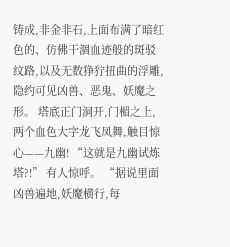铸成,非金非石,上面布满了暗红色的、仿佛干涸血迹般的斑驳纹路,以及无数狰狞扭曲的浮雕,隐约可见凶兽、恶鬼、妖魔之形。 塔底正门洞开,门楣之上,两个血色大字龙飞凤舞,触目惊心——九幽! “这就是九幽试炼塔?!” 有人惊呼。 “据说里面凶兽遍地,妖魔横行,每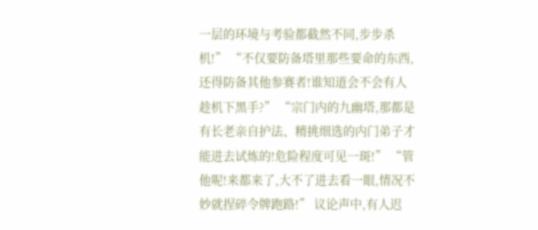一层的环境与考验都截然不同,步步杀机!” “不仅要防备塔里那些要命的东西,还得防备其他参赛者!谁知道会不会有人趁机下黑手?” “宗门内的九幽塔,那都是有长老亲自护法、精挑细选的内门弟子才能进去试炼的!危险程度可见一斑!” “管他呢!来都来了,大不了进去看一眼,情况不妙就捏碎令牌跑路!” 议论声中,有人迟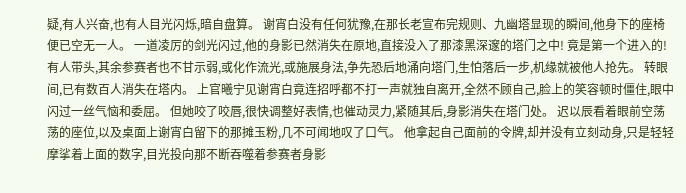疑,有人兴奋,也有人目光闪烁,暗自盘算。 谢宵白没有任何犹豫,在那长老宣布完规则、九幽塔显现的瞬间,他身下的座椅便已空无一人。 一道凌厉的剑光闪过,他的身影已然消失在原地,直接没入了那漆黑深邃的塔门之中! 竟是第一个进入的! 有人带头,其余参赛者也不甘示弱,或化作流光,或施展身法,争先恐后地涌向塔门,生怕落后一步,机缘就被他人抢先。 转眼间,已有数百人消失在塔内。 上官曦宁见谢宵白竟连招呼都不打一声就独自离开,全然不顾自己,脸上的笑容顿时僵住,眼中闪过一丝气恼和委屈。 但她咬了咬唇,很快调整好表情,也催动灵力,紧随其后,身影消失在塔门处。 迟以辰看着眼前空荡荡的座位,以及桌面上谢宵白留下的那摊玉粉,几不可闻地叹了口气。 他拿起自己面前的令牌,却并没有立刻动身,只是轻轻摩挲着上面的数字,目光投向那不断吞噬着参赛者身影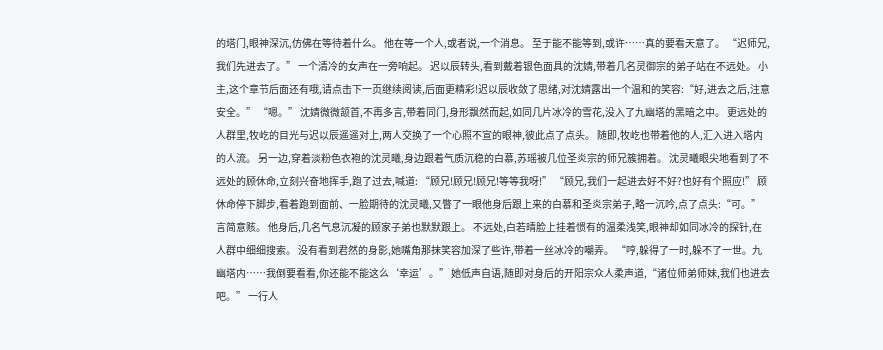的塔门,眼神深沉,仿佛在等待着什么。 他在等一个人,或者说,一个消息。 至于能不能等到,或许……真的要看天意了。 “迟师兄,我们先进去了。” 一个清冷的女声在一旁响起。 迟以辰转头,看到戴着银色面具的沈婧,带着几名灵御宗的弟子站在不远处。 小主,这个章节后面还有哦,请点击下一页继续阅读,后面更精彩!迟以辰收敛了思绪,对沈婧露出一个温和的笑容:“好,进去之后,注意安全。” “嗯。” 沈婧微微颔首,不再多言,带着同门,身形飘然而起,如同几片冰冷的雪花,没入了九幽塔的黑暗之中。 更远处的人群里,牧屹的目光与迟以辰遥遥对上,两人交换了一个心照不宣的眼神,彼此点了点头。 随即,牧屹也带着他的人,汇入进入塔内的人流。 另一边,穿着淡粉色衣袍的沈灵曦,身边跟着气质沉稳的白慕,苏瑶被几位圣炎宗的师兄簇拥着。 沈灵曦眼尖地看到了不远处的顾休命,立刻兴奋地挥手,跑了过去,喊道: “顾兄!顾兄!顾兄!等等我呀!” “顾兄,我们一起进去好不好?也好有个照应!” 顾休命停下脚步,看着跑到面前、一脸期待的沈灵曦,又瞥了一眼他身后跟上来的白慕和圣炎宗弟子,略一沉吟,点了点头:“可。” 言简意赅。 他身后,几名气息沉凝的顾家子弟也默默跟上。 不远处,白若晴脸上挂着惯有的温柔浅笑,眼神却如同冰冷的探针,在人群中细细搜索。 没有看到君然的身影,她嘴角那抹笑容加深了些许,带着一丝冰冷的嘲弄。 “哼,躲得了一时,躲不了一世。九幽塔内……我倒要看看,你还能不能这么‘幸运’。” 她低声自语,随即对身后的开阳宗众人柔声道,“诸位师弟师妹,我们也进去吧。” 一行人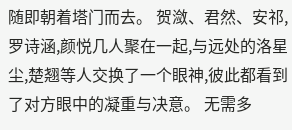随即朝着塔门而去。 贺潋、君然、安祁,罗诗涵,颜悦几人聚在一起,与远处的洛星尘,楚翘等人交换了一个眼神,彼此都看到了对方眼中的凝重与决意。 无需多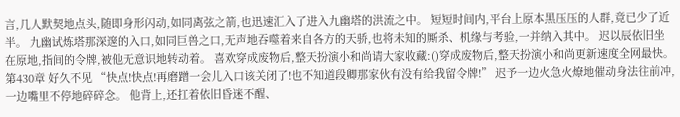言,几人默契地点头,随即身形闪动,如同离弦之箭,也迅速汇入了进入九幽塔的洪流之中。 短短时间内,平台上原本黑压压的人群,竟已少了近半。 九幽试炼塔那深邃的入口,如同巨兽之口,无声地吞噬着来自各方的天骄,也将未知的厮杀、机缘与考验,一并纳入其中。 迟以辰依旧坐在原地,指间的令牌,被他无意识地转动着。 喜欢穿成废物后,整天扮演小和尚请大家收藏:()穿成废物后,整天扮演小和尚更新速度全网最快。 第430章 好久不见 “快点!快点!再磨蹭一会儿入口该关闭了!也不知道段卿那家伙有没有给我留令牌!” 迟予一边火急火燎地催动身法往前冲,一边嘴里不停地碎碎念。 他背上,还扛着依旧昏迷不醒、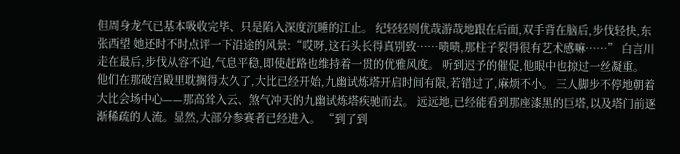但周身龙气已基本吸收完毕、只是陷入深度沉睡的江止。 纪轻轻则优哉游哉地跟在后面,双手背在脑后,步伐轻快,东张西望 她还时不时点评一下沿途的风景:“哎呀,这石头长得真别致……啧啧,那柱子裂得很有艺术感嘛……” 白言川走在最后,步伐从容不迫,气息平稳,即使赶路也维持着一贯的优雅风度。 听到迟予的催促,他眼中也掠过一丝凝重。 他们在那破宫殿里耽搁得太久了,大比已经开始,九幽试炼塔开启时间有限,若错过了,麻烦不小。 三人脚步不停地朝着大比会场中心——那高耸入云、煞气冲天的九幽试炼塔疾驰而去。 远远地,已经能看到那座漆黑的巨塔,以及塔门前逐渐稀疏的人流。显然,大部分参赛者已经进入。 “到了到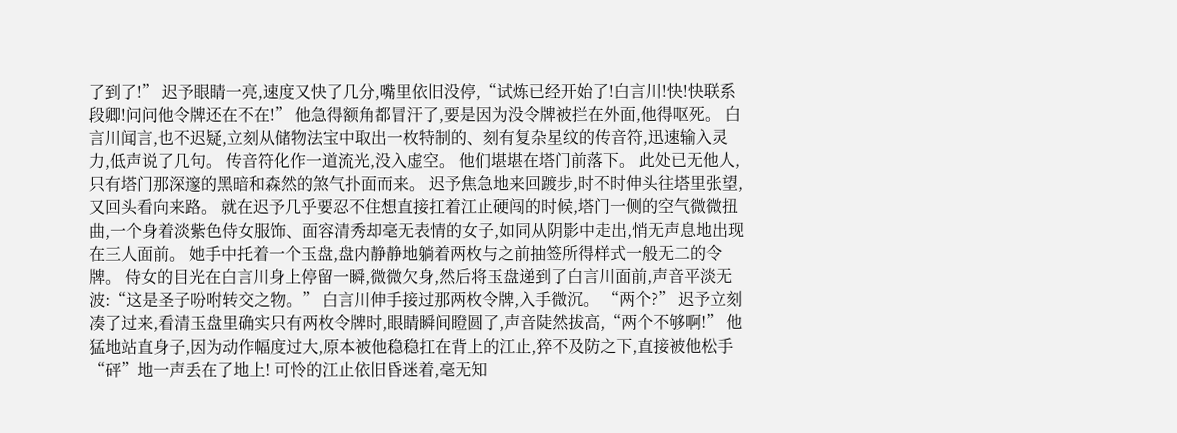了到了!” 迟予眼睛一亮,速度又快了几分,嘴里依旧没停,“试炼已经开始了!白言川!快!快联系段卿!问问他令牌还在不在!” 他急得额角都冒汗了,要是因为没令牌被拦在外面,他得呕死。 白言川闻言,也不迟疑,立刻从储物法宝中取出一枚特制的、刻有复杂星纹的传音符,迅速输入灵力,低声说了几句。 传音符化作一道流光,没入虚空。 他们堪堪在塔门前落下。 此处已无他人,只有塔门那深邃的黑暗和森然的煞气扑面而来。 迟予焦急地来回踱步,时不时伸头往塔里张望,又回头看向来路。 就在迟予几乎要忍不住想直接扛着江止硬闯的时候,塔门一侧的空气微微扭曲,一个身着淡紫色侍女服饰、面容清秀却毫无表情的女子,如同从阴影中走出,悄无声息地出现在三人面前。 她手中托着一个玉盘,盘内静静地躺着两枚与之前抽签所得样式一般无二的令牌。 侍女的目光在白言川身上停留一瞬,微微欠身,然后将玉盘递到了白言川面前,声音平淡无波:“这是圣子吩咐转交之物。” 白言川伸手接过那两枚令牌,入手微沉。 “两个?” 迟予立刻凑了过来,看清玉盘里确实只有两枚令牌时,眼睛瞬间瞪圆了,声音陡然拔高,“两个不够啊!” 他猛地站直身子,因为动作幅度过大,原本被他稳稳扛在背上的江止,猝不及防之下,直接被他松手“砰”地一声丢在了地上! 可怜的江止依旧昏迷着,毫无知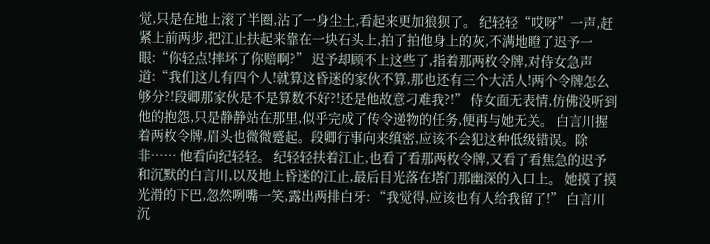觉,只是在地上滚了半圈,沾了一身尘土,看起来更加狼狈了。 纪轻轻“哎呀”一声,赶紧上前两步,把江止扶起来靠在一块石头上,拍了拍他身上的灰,不满地瞪了迟予一眼:“你轻点!摔坏了你赔啊?” 迟予却顾不上这些了,指着那两枚令牌,对侍女急声道:“我们这儿有四个人!就算这昏迷的家伙不算,那也还有三个大活人!两个令牌怎么够分?!段卿那家伙是不是算数不好?!还是他故意刁难我?!” 侍女面无表情,仿佛没听到他的抱怨,只是静静站在那里,似乎完成了传令递物的任务,便再与她无关。 白言川握着两枚令牌,眉头也微微蹙起。段卿行事向来缜密,应该不会犯这种低级错误。除非…… 他看向纪轻轻。 纪轻轻扶着江止,也看了看那两枚令牌,又看了看焦急的迟予和沉默的白言川,以及地上昏迷的江止,最后目光落在塔门那幽深的入口上。 她摸了摸光滑的下巴,忽然咧嘴一笑,露出两排白牙: “我觉得,应该也有人给我留了!” 白言川沉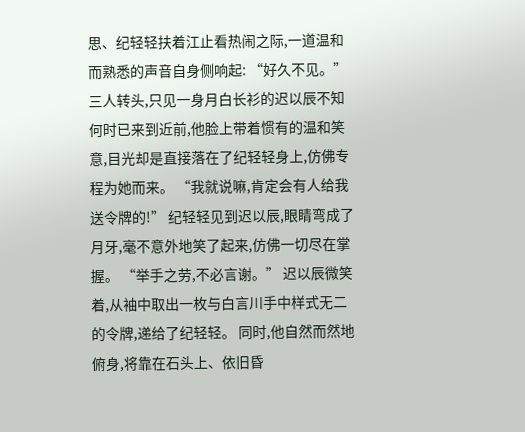思、纪轻轻扶着江止看热闹之际,一道温和而熟悉的声音自身侧响起: “好久不见。” 三人转头,只见一身月白长衫的迟以辰不知何时已来到近前,他脸上带着惯有的温和笑意,目光却是直接落在了纪轻轻身上,仿佛专程为她而来。 “我就说嘛,肯定会有人给我送令牌的!” 纪轻轻见到迟以辰,眼睛弯成了月牙,毫不意外地笑了起来,仿佛一切尽在掌握。 “举手之劳,不必言谢。” 迟以辰微笑着,从袖中取出一枚与白言川手中样式无二的令牌,递给了纪轻轻。 同时,他自然而然地俯身,将靠在石头上、依旧昏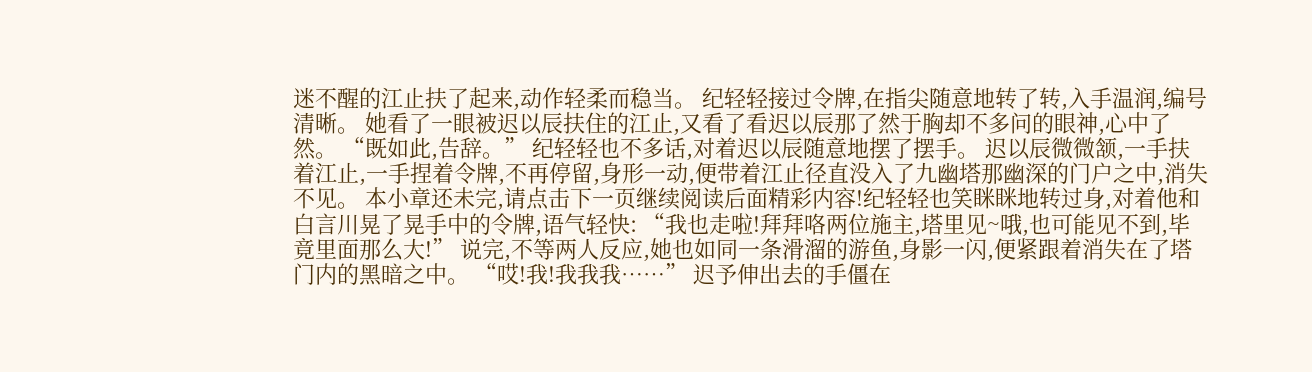迷不醒的江止扶了起来,动作轻柔而稳当。 纪轻轻接过令牌,在指尖随意地转了转,入手温润,编号清晰。 她看了一眼被迟以辰扶住的江止,又看了看迟以辰那了然于胸却不多问的眼神,心中了然。 “既如此,告辞。” 纪轻轻也不多话,对着迟以辰随意地摆了摆手。 迟以辰微微颔,一手扶着江止,一手捏着令牌,不再停留,身形一动,便带着江止径直没入了九幽塔那幽深的门户之中,消失不见。 本小章还未完,请点击下一页继续阅读后面精彩内容!纪轻轻也笑眯眯地转过身,对着他和白言川晃了晃手中的令牌,语气轻快: “我也走啦!拜拜咯两位施主,塔里见~哦,也可能见不到,毕竟里面那么大!” 说完,不等两人反应,她也如同一条滑溜的游鱼,身影一闪,便紧跟着消失在了塔门内的黑暗之中。 “哎!我!我我我……” 迟予伸出去的手僵在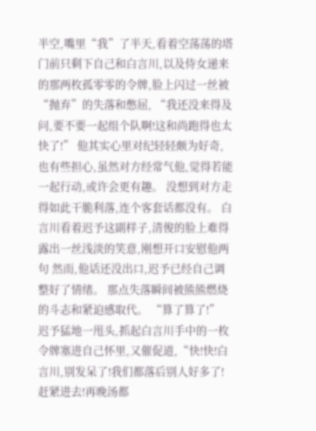半空,嘴里“我”了半天,看着空荡荡的塔门前只剩下自己和白言川,以及侍女递来的那两枚孤零零的令牌,脸上闪过一丝被“抛弃”的失落和憋屈, “我还没来得及问,要不要一起组个队啊!这和尚跑得也太快了!” 他其实心里对纪轻轻颇为好奇,也有些担心,虽然对方经常气他,觉得若能一起行动,或许会更有趣。 没想到对方走得如此干脆利落,连个客套话都没有。 白言川看着迟予这副样子,清俊的脸上难得露出一丝浅淡的笑意,刚想开口安慰他两句 然而,他话还没出口,迟予已经自己调整好了情绪。 那点失落瞬间被熊熊燃烧的斗志和紧迫感取代。 “算了算了!” 迟予猛地一甩头,抓起白言川手中的一枚令牌塞进自己怀里,又催促道,“快!快!白言川,别发呆了!我们都落后别人好多了!赶紧进去!再晚汤都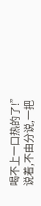喝不上一口热的了!” 说着,不由分说,一把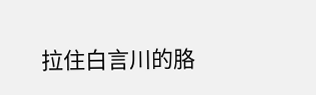拉住白言川的胳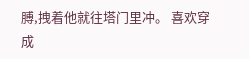膊,拽着他就往塔门里冲。 喜欢穿成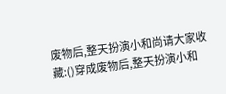废物后,整天扮演小和尚请大家收藏:()穿成废物后,整天扮演小和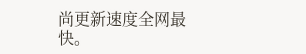尚更新速度全网最快。